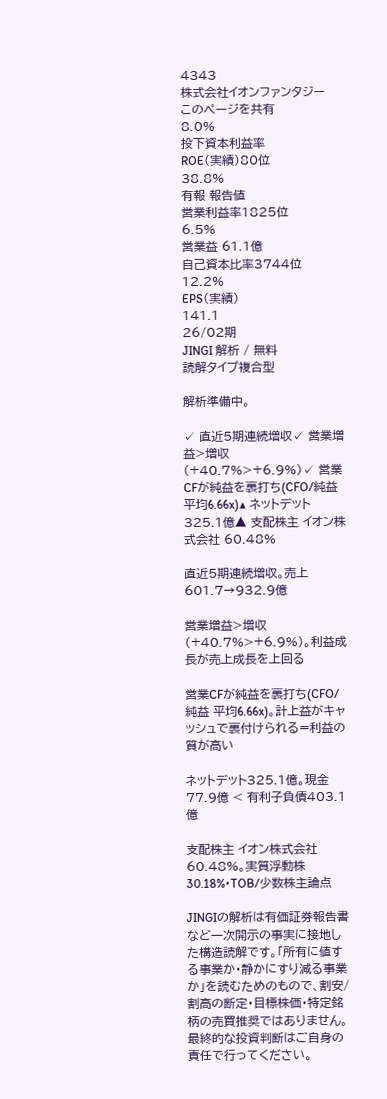4343
株式会社イオンファンタジー
このページを共有
8.0%
投下資本利益率
ROE(実績)80位
38.8%
有報 報告値
営業利益率1825位
6.5%
営業益 61.1億
自己資本比率3744位
12.2%
EPS(実績)
141.1
26/02期
JINGI 解析 / 無料
読解タイプ複合型

解析準備中。

✓ 直近5期連続増収✓ 営業増益>増収(+40.7%>+6.9%)✓ 営業CFが純益を裏打ち(CFO/純益 平均6.66x)▲ ネットデット325.1億▲ 支配株主 イオン株式会社 60.48%

直近5期連続増収。売上 601.7→932.9億

営業増益>増収(+40.7%>+6.9%)。利益成長が売上成長を上回る

営業CFが純益を裏打ち(CFO/純益 平均6.66x)。計上益がキャッシュで裏付けられる=利益の質が高い

ネットデット325.1億。現金77.9億 < 有利子負債403.1億

支配株主 イオン株式会社 60.48%。実質浮動株30.18%・TOB/少数株主論点

JINGIの解析は有価証券報告書など一次開示の事実に接地した構造読解です。「所有に値する事業か・静かにすり減る事業か」を読むためのもので、割安/割高の断定・目標株価・特定銘柄の売買推奨ではありません。最終的な投資判断はご自身の責任で行ってください。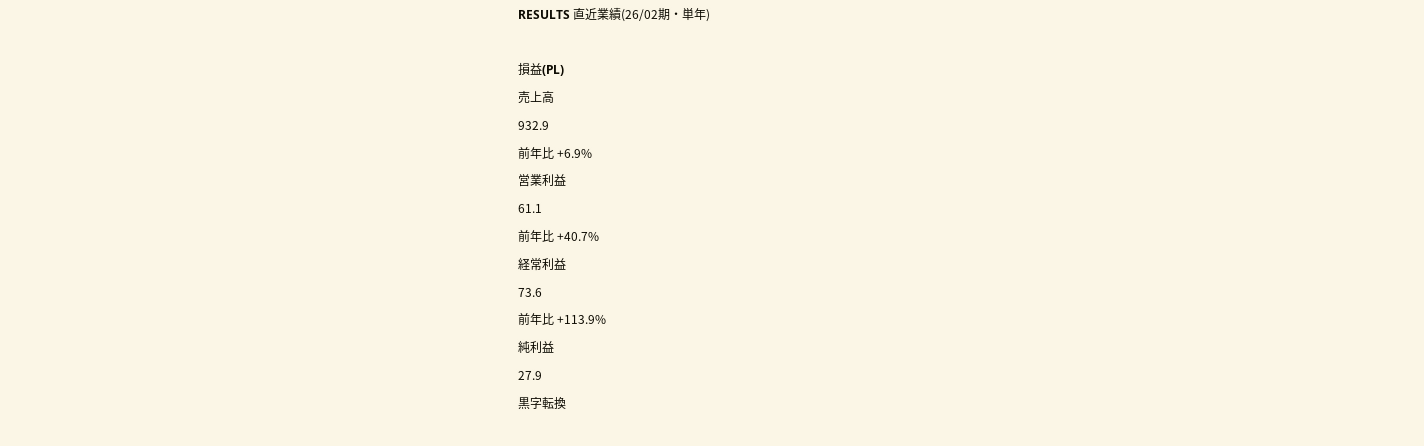RESULTS 直近業績(26/02期・単年)

損益(PL)
売上高
932.9
前年比 +6.9%
営業利益
61.1
前年比 +40.7%
経常利益
73.6
前年比 +113.9%
純利益
27.9
黒字転換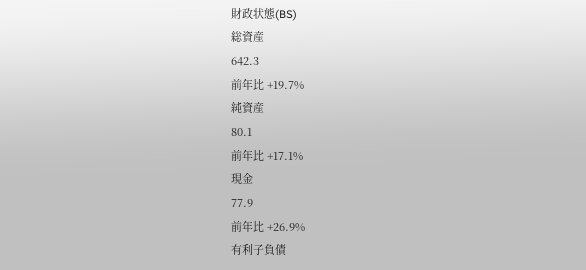財政状態(BS)
総資産
642.3
前年比 +19.7%
純資産
80.1
前年比 +17.1%
現金
77.9
前年比 +26.9%
有利子負債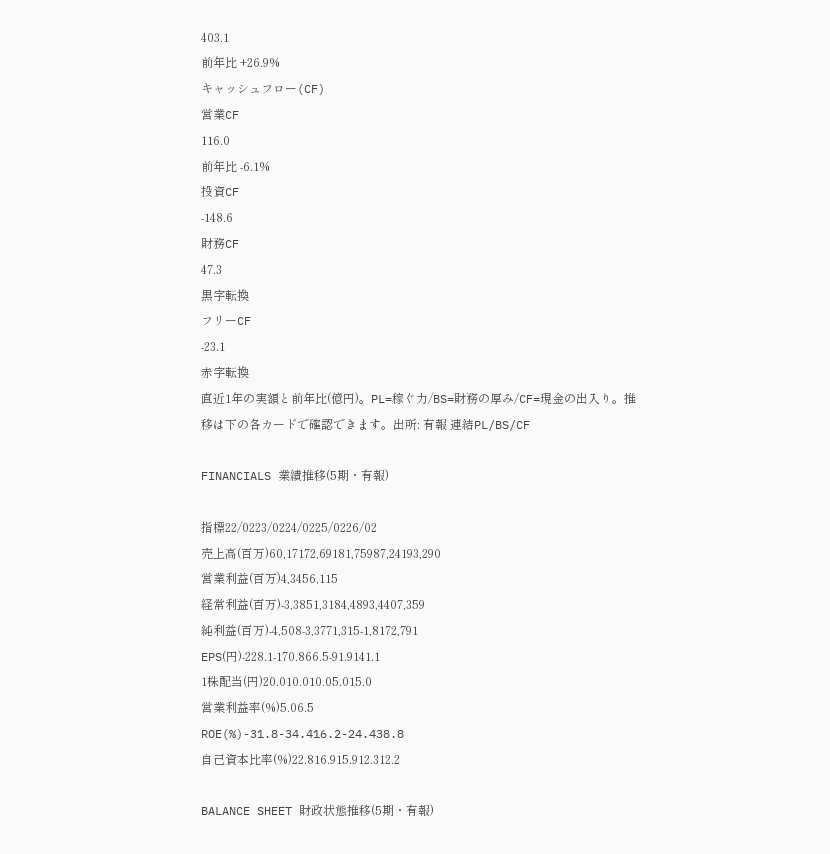403.1
前年比 +26.9%
キャッシュフロー(CF)
営業CF
116.0
前年比 -6.1%
投資CF
-148.6
財務CF
47.3
黒字転換
フリーCF
-23.1
赤字転換
直近1年の実額と前年比(億円)。PL=稼ぐ力/BS=財務の厚み/CF=現金の出入り。推移は下の各カードで確認できます。出所: 有報 連結PL/BS/CF

FINANCIALS 業績推移(5期・有報)

指標22/0223/0224/0225/0226/02
売上高(百万)60,17172,69181,75987,24193,290
営業利益(百万)4,3456,115
経常利益(百万)-3,3851,3184,4893,4407,359
純利益(百万)-4,508-3,3771,315-1,8172,791
EPS(円)-228.1-170.866.5-91.9141.1
1株配当(円)20.010.010.05.015.0
営業利益率(%)5.06.5
ROE(%)-31.8-34.416.2-24.438.8
自己資本比率(%)22.816.915.912.312.2

BALANCE SHEET 財政状態推移(5期・有報)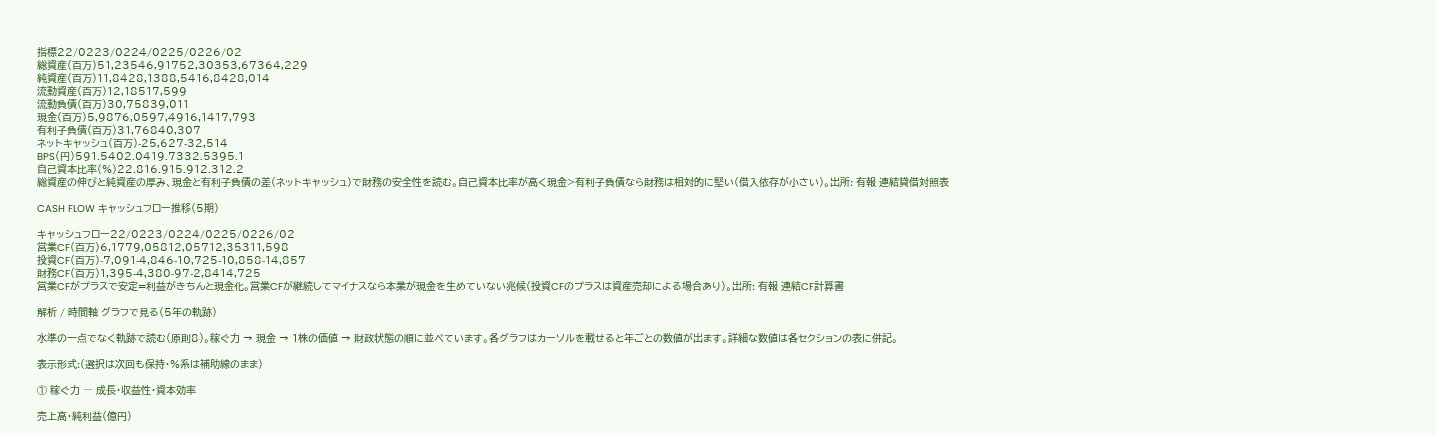指標22/0223/0224/0225/0226/02
総資産(百万)51,23546,91752,30353,67364,229
純資産(百万)11,8428,1388,5416,8428,014
流動資産(百万)12,18517,599
流動負債(百万)30,75839,011
現金(百万)5,9876,0597,4916,1417,793
有利子負債(百万)31,76840,307
ネットキャッシュ(百万)-25,627-32,514
BPS(円)591.5402.0419.7332.5395.1
自己資本比率(%)22.816.915.912.312.2
総資産の伸びと純資産の厚み、現金と有利子負債の差(ネットキャッシュ)で財務の安全性を読む。自己資本比率が高く現金>有利子負債なら財務は相対的に堅い(借入依存が小さい)。出所: 有報 連結貸借対照表

CASH FLOW キャッシュフロー推移(5期)

キャッシュフロー22/0223/0224/0225/0226/02
営業CF(百万)6,1779,05812,05712,35311,598
投資CF(百万)-7,091-4,846-10,725-10,858-14,857
財務CF(百万)1,395-4,380-97-2,8414,725
営業CFがプラスで安定=利益がきちんと現金化。営業CFが継続してマイナスなら本業が現金を生めていない兆候(投資CFのプラスは資産売却による場合あり)。出所: 有報 連結CF計算書

解析 / 時間軸 グラフで見る(5年の軌跡)

水準の一点でなく軌跡で読む(原則8)。稼ぐ力 → 現金 → 1株の価値 → 財政状態の順に並べています。各グラフはカーソルを載せると年ごとの数値が出ます。詳細な数値は各セクションの表に併記。

表示形式:(選択は次回も保持・%系は補助線のまま)

① 稼ぐ力 ― 成長・収益性・資本効率

売上高・純利益(億円)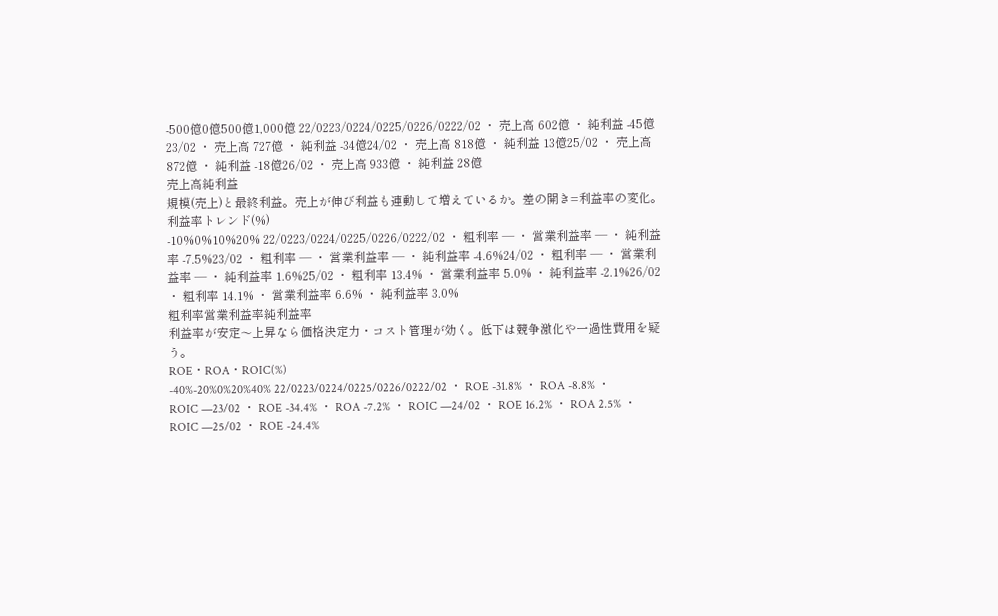-500億0億500億1,000億 22/0223/0224/0225/0226/0222/02 ・ 売上高 602億 ・ 純利益 -45億23/02 ・ 売上高 727億 ・ 純利益 -34億24/02 ・ 売上高 818億 ・ 純利益 13億25/02 ・ 売上高 872億 ・ 純利益 -18億26/02 ・ 売上高 933億 ・ 純利益 28億
売上高純利益
規模(売上)と最終利益。売上が伸び利益も連動して増えているか。差の開き=利益率の変化。
利益率トレンド(%)
-10%0%10%20% 22/0223/0224/0225/0226/0222/02 ・ 粗利率 — ・ 営業利益率 — ・ 純利益率 -7.5%23/02 ・ 粗利率 — ・ 営業利益率 — ・ 純利益率 -4.6%24/02 ・ 粗利率 — ・ 営業利益率 — ・ 純利益率 1.6%25/02 ・ 粗利率 13.4% ・ 営業利益率 5.0% ・ 純利益率 -2.1%26/02 ・ 粗利率 14.1% ・ 営業利益率 6.6% ・ 純利益率 3.0%
粗利率営業利益率純利益率
利益率が安定〜上昇なら価格決定力・コスト管理が効く。低下は競争激化や一過性費用を疑う。
ROE・ROA・ROIC(%)
-40%-20%0%20%40% 22/0223/0224/0225/0226/0222/02 ・ ROE -31.8% ・ ROA -8.8% ・ ROIC —23/02 ・ ROE -34.4% ・ ROA -7.2% ・ ROIC —24/02 ・ ROE 16.2% ・ ROA 2.5% ・ ROIC —25/02 ・ ROE -24.4%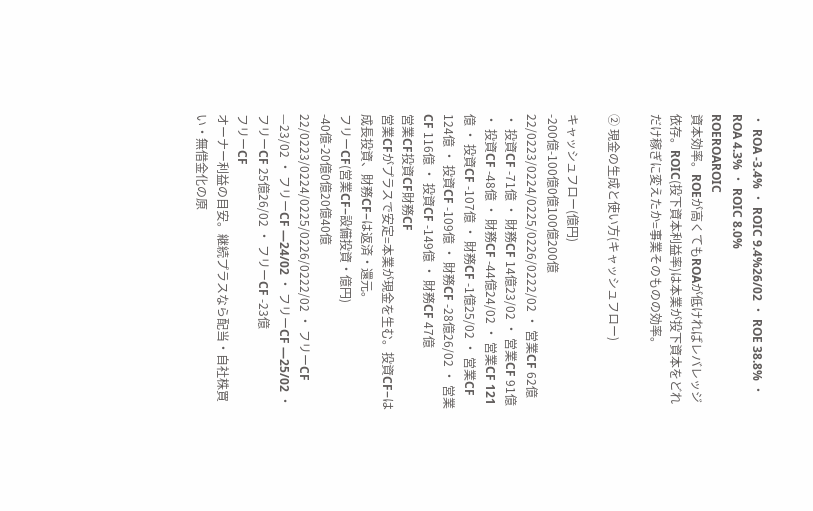・ ROA -3.4% ・ ROIC 9.4%26/02 ・ ROE 38.8% ・ ROA 4.3% ・ ROIC 8.0%
ROEROAROIC
資本効率。ROEが高くてもROAが低ければレバレッジ依存。ROIC(投下資本利益率)は本業が投下資本をどれだけ稼ぎに変えたか=事業そのものの効率。

② 現金の生成と使い方(キャッシュフロー)

キャッシュフロー(億円)
-200億-100億0億100億200億 22/0223/0224/0225/0226/0222/02 ・ 営業CF 62億 ・ 投資CF -71億 ・ 財務CF 14億23/02 ・ 営業CF 91億 ・ 投資CF -48億 ・ 財務CF -44億24/02 ・ 営業CF 121億 ・ 投資CF -107億 ・ 財務CF -1億25/02 ・ 営業CF 124億 ・ 投資CF -109億 ・ 財務CF -28億26/02 ・ 営業CF 116億 ・ 投資CF -149億 ・ 財務CF 47億
営業CF投資CF財務CF
営業CFがプラスで安定=本業が現金を生む。投資CF−は成長投資、財務CF−は返済・還元。
フリーCF(営業CF−設備投資・億円)
-40億-20億0億20億40億 22/0223/0224/0225/0226/0222/02 ・ フリーCF —23/02 ・ フリーCF —24/02 ・ フリーCF —25/02 ・ フリーCF 25億26/02 ・ フリーCF -23億
フリーCF
オーナー利益の目安。継続プラスなら配当・自社株買い・無借金化の原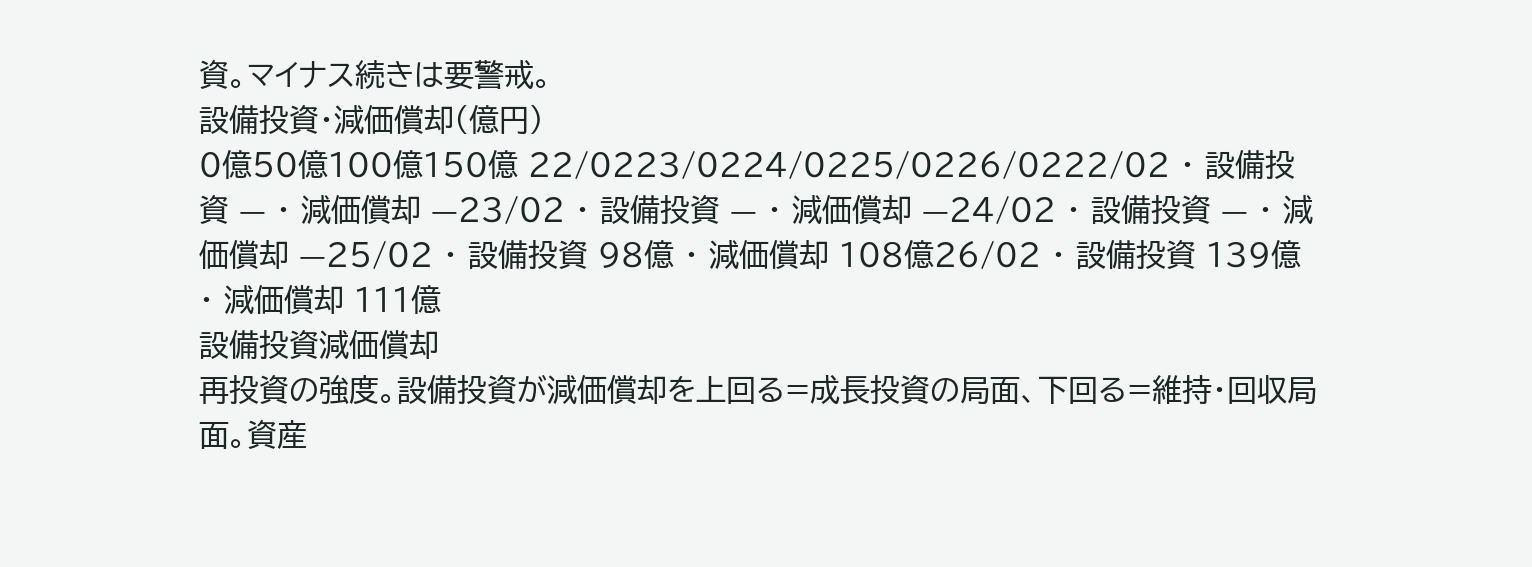資。マイナス続きは要警戒。
設備投資・減価償却(億円)
0億50億100億150億 22/0223/0224/0225/0226/0222/02 ・ 設備投資 — ・ 減価償却 —23/02 ・ 設備投資 — ・ 減価償却 —24/02 ・ 設備投資 — ・ 減価償却 —25/02 ・ 設備投資 98億 ・ 減価償却 108億26/02 ・ 設備投資 139億 ・ 減価償却 111億
設備投資減価償却
再投資の強度。設備投資が減価償却を上回る=成長投資の局面、下回る=維持・回収局面。資産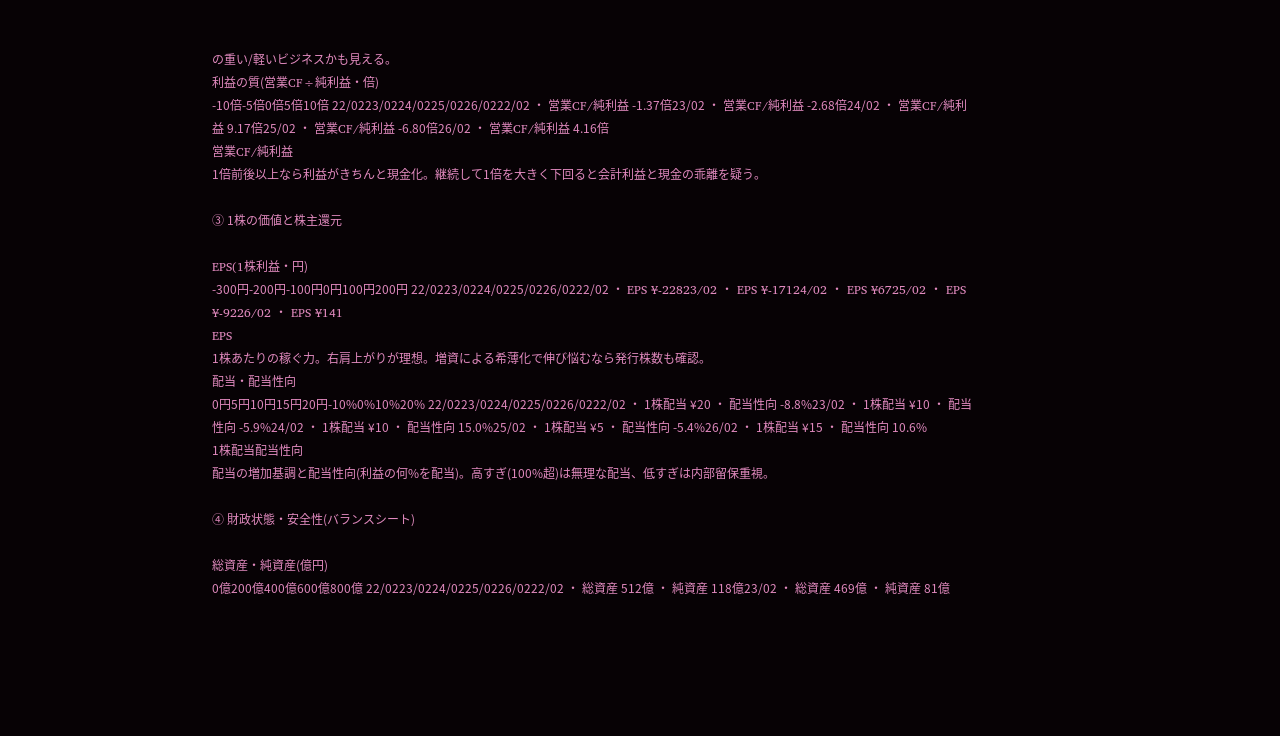の重い/軽いビジネスかも見える。
利益の質(営業CF÷純利益・倍)
-10倍-5倍0倍5倍10倍 22/0223/0224/0225/0226/0222/02 ・ 営業CF/純利益 -1.37倍23/02 ・ 営業CF/純利益 -2.68倍24/02 ・ 営業CF/純利益 9.17倍25/02 ・ 営業CF/純利益 -6.80倍26/02 ・ 営業CF/純利益 4.16倍
営業CF/純利益
1倍前後以上なら利益がきちんと現金化。継続して1倍を大きく下回ると会計利益と現金の乖離を疑う。

③ 1株の価値と株主還元

EPS(1株利益・円)
-300円-200円-100円0円100円200円 22/0223/0224/0225/0226/0222/02 ・ EPS ¥-22823/02 ・ EPS ¥-17124/02 ・ EPS ¥6725/02 ・ EPS ¥-9226/02 ・ EPS ¥141
EPS
1株あたりの稼ぐ力。右肩上がりが理想。増資による希薄化で伸び悩むなら発行株数も確認。
配当・配当性向
0円5円10円15円20円-10%0%10%20% 22/0223/0224/0225/0226/0222/02 ・ 1株配当 ¥20 ・ 配当性向 -8.8%23/02 ・ 1株配当 ¥10 ・ 配当性向 -5.9%24/02 ・ 1株配当 ¥10 ・ 配当性向 15.0%25/02 ・ 1株配当 ¥5 ・ 配当性向 -5.4%26/02 ・ 1株配当 ¥15 ・ 配当性向 10.6%
1株配当配当性向
配当の増加基調と配当性向(利益の何%を配当)。高すぎ(100%超)は無理な配当、低すぎは内部留保重視。

④ 財政状態・安全性(バランスシート)

総資産・純資産(億円)
0億200億400億600億800億 22/0223/0224/0225/0226/0222/02 ・ 総資産 512億 ・ 純資産 118億23/02 ・ 総資産 469億 ・ 純資産 81億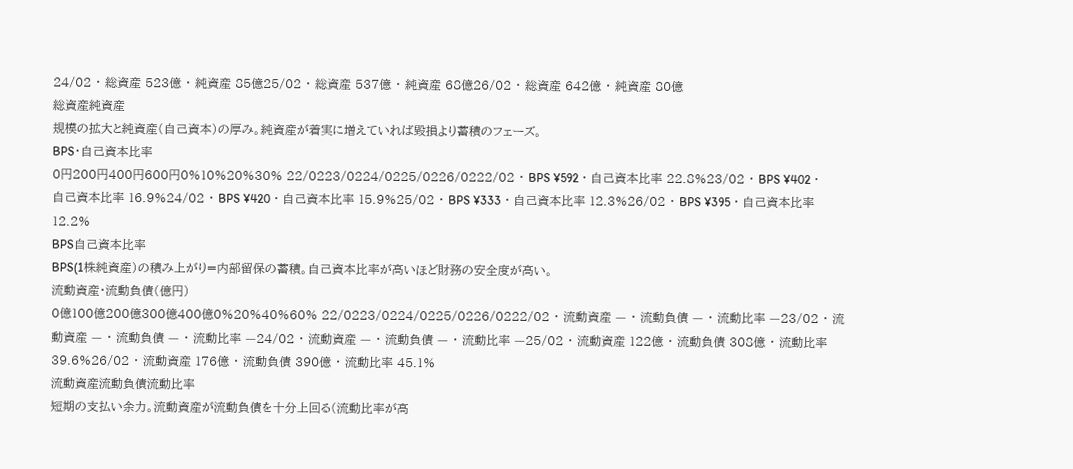24/02 ・ 総資産 523億 ・ 純資産 85億25/02 ・ 総資産 537億 ・ 純資産 68億26/02 ・ 総資産 642億 ・ 純資産 80億
総資産純資産
規模の拡大と純資産(自己資本)の厚み。純資産が着実に増えていれば毀損より蓄積のフェーズ。
BPS・自己資本比率
0円200円400円600円0%10%20%30% 22/0223/0224/0225/0226/0222/02 ・ BPS ¥592 ・ 自己資本比率 22.8%23/02 ・ BPS ¥402 ・ 自己資本比率 16.9%24/02 ・ BPS ¥420 ・ 自己資本比率 15.9%25/02 ・ BPS ¥333 ・ 自己資本比率 12.3%26/02 ・ BPS ¥395 ・ 自己資本比率 12.2%
BPS自己資本比率
BPS(1株純資産)の積み上がり=内部留保の蓄積。自己資本比率が高いほど財務の安全度が高い。
流動資産・流動負債(億円)
0億100億200億300億400億0%20%40%60% 22/0223/0224/0225/0226/0222/02 ・ 流動資産 — ・ 流動負債 — ・ 流動比率 —23/02 ・ 流動資産 — ・ 流動負債 — ・ 流動比率 —24/02 ・ 流動資産 — ・ 流動負債 — ・ 流動比率 —25/02 ・ 流動資産 122億 ・ 流動負債 308億 ・ 流動比率 39.6%26/02 ・ 流動資産 176億 ・ 流動負債 390億 ・ 流動比率 45.1%
流動資産流動負債流動比率
短期の支払い余力。流動資産が流動負債を十分上回る(流動比率が高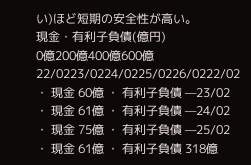い)ほど短期の安全性が高い。
現金・有利子負債(億円)
0億200億400億600億 22/0223/0224/0225/0226/0222/02 ・ 現金 60億 ・ 有利子負債 —23/02 ・ 現金 61億 ・ 有利子負債 —24/02 ・ 現金 75億 ・ 有利子負債 —25/02 ・ 現金 61億 ・ 有利子負債 318億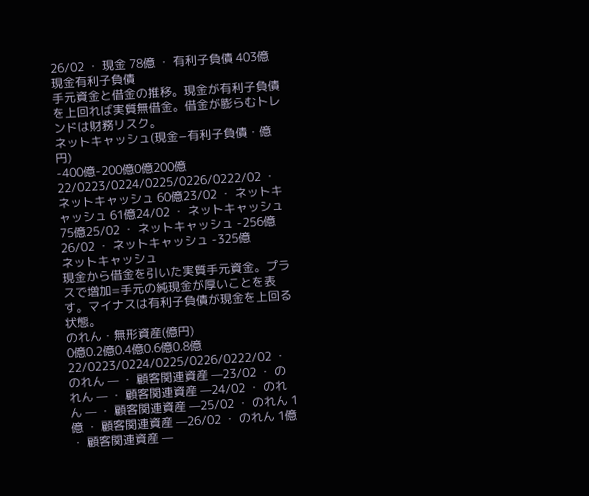26/02 ・ 現金 78億 ・ 有利子負債 403億
現金有利子負債
手元資金と借金の推移。現金が有利子負債を上回れば実質無借金。借金が膨らむトレンドは財務リスク。
ネットキャッシュ(現金−有利子負債・億円)
-400億-200億0億200億 22/0223/0224/0225/0226/0222/02 ・ ネットキャッシュ 60億23/02 ・ ネットキャッシュ 61億24/02 ・ ネットキャッシュ 75億25/02 ・ ネットキャッシュ -256億26/02 ・ ネットキャッシュ -325億
ネットキャッシュ
現金から借金を引いた実質手元資金。プラスで増加=手元の純現金が厚いことを表す。マイナスは有利子負債が現金を上回る状態。
のれん・無形資産(億円)
0億0.2億0.4億0.6億0.8億 22/0223/0224/0225/0226/0222/02 ・ のれん — ・ 顧客関連資産 —23/02 ・ のれん — ・ 顧客関連資産 —24/02 ・ のれん — ・ 顧客関連資産 —25/02 ・ のれん 1億 ・ 顧客関連資産 —26/02 ・ のれん 1億 ・ 顧客関連資産 —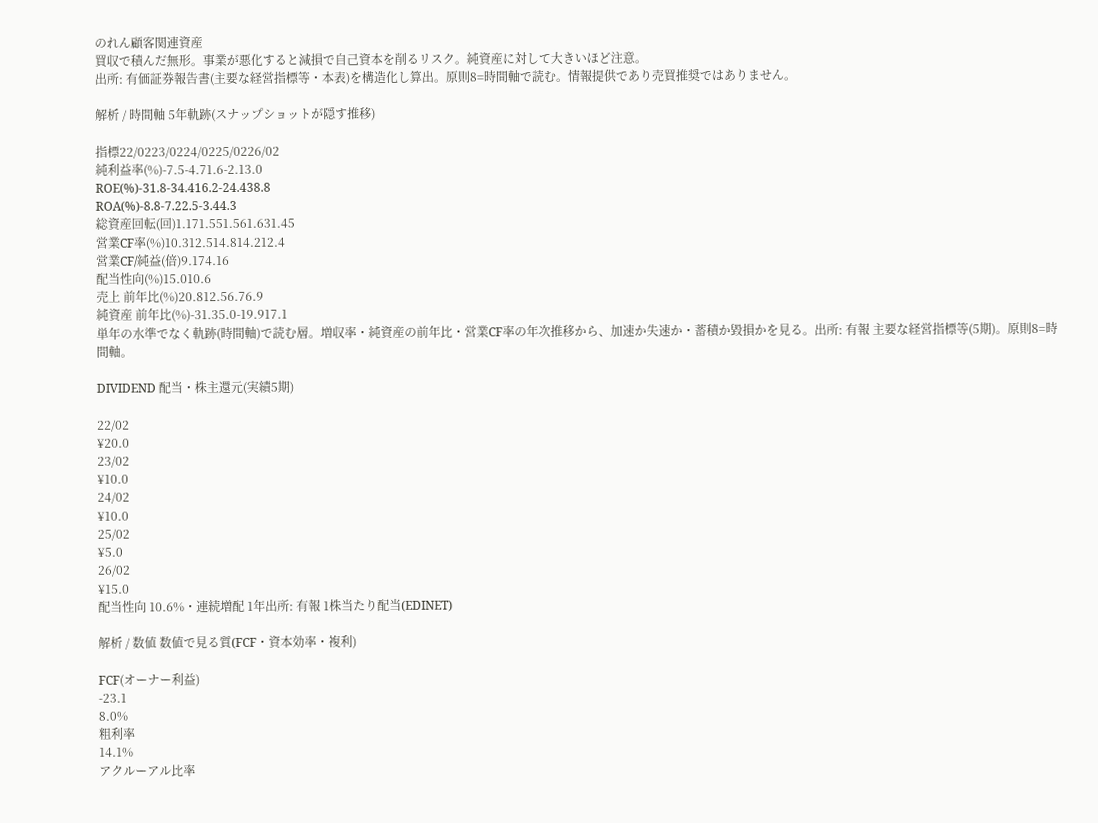のれん顧客関連資産
買収で積んだ無形。事業が悪化すると減損で自己資本を削るリスク。純資産に対して大きいほど注意。
出所: 有価証券報告書(主要な経営指標等・本表)を構造化し算出。原則8=時間軸で読む。情報提供であり売買推奨ではありません。

解析 / 時間軸 5年軌跡(スナップショットが隠す推移)

指標22/0223/0224/0225/0226/02
純利益率(%)-7.5-4.71.6-2.13.0
ROE(%)-31.8-34.416.2-24.438.8
ROA(%)-8.8-7.22.5-3.44.3
総資産回転(回)1.171.551.561.631.45
営業CF率(%)10.312.514.814.212.4
営業CF/純益(倍)9.174.16
配当性向(%)15.010.6
売上 前年比(%)20.812.56.76.9
純資産 前年比(%)-31.35.0-19.917.1
単年の水準でなく軌跡(時間軸)で読む層。増収率・純資産の前年比・営業CF率の年次推移から、加速か失速か・蓄積か毀損かを見る。出所: 有報 主要な経営指標等(5期)。原則8=時間軸。

DIVIDEND 配当・株主還元(実績5期)

22/02
¥20.0
23/02
¥10.0
24/02
¥10.0
25/02
¥5.0
26/02
¥15.0
配当性向 10.6%・連続増配 1年出所: 有報 1株当たり配当(EDINET)

解析 / 数値 数値で見る質(FCF・資本効率・複利)

FCF(オーナー利益)
-23.1
8.0%
粗利率
14.1%
アクルーアル比率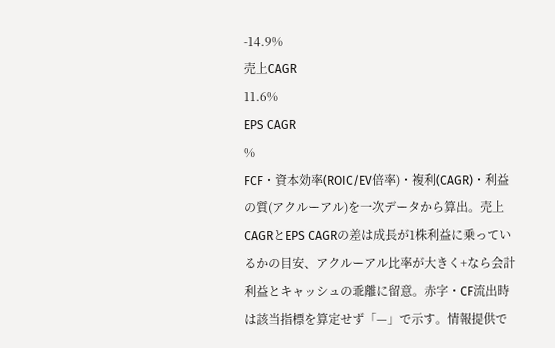-14.9%
売上CAGR
11.6%
EPS CAGR
%
FCF・資本効率(ROIC/EV倍率)・複利(CAGR)・利益の質(アクルーアル)を一次データから算出。売上CAGRとEPS CAGRの差は成長が1株利益に乗っているかの目安、アクルーアル比率が大きく+なら会計利益とキャッシュの乖離に留意。赤字・CF流出時は該当指標を算定せず「—」で示す。情報提供で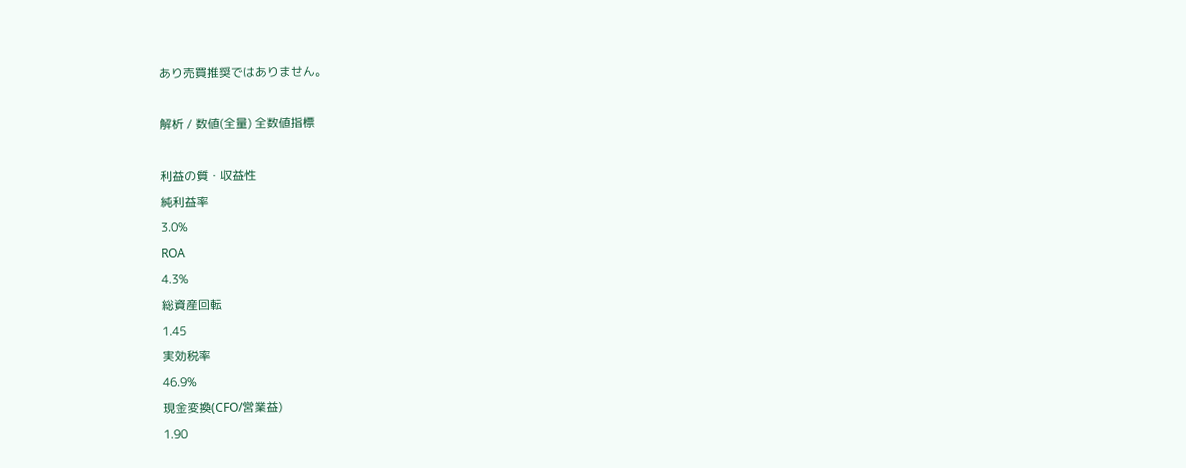あり売買推奨ではありません。

解析 / 数値(全量) 全数値指標

利益の質・収益性
純利益率
3.0%
ROA
4.3%
総資産回転
1.45
実効税率
46.9%
現金変換(CFO/営業益)
1.90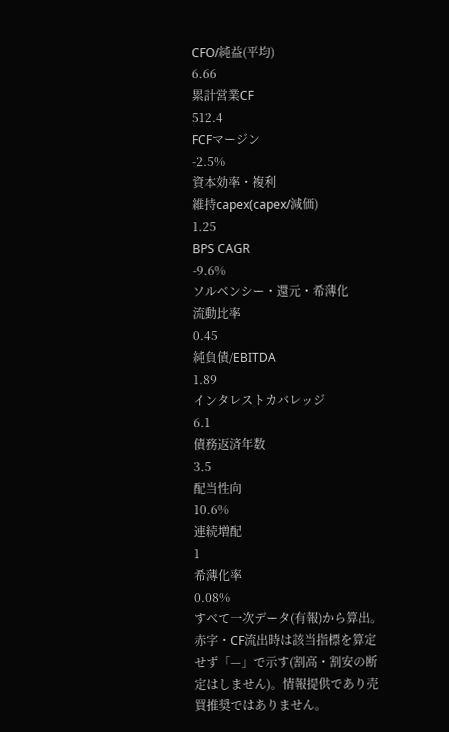CFO/純益(平均)
6.66
累計営業CF
512.4
FCFマージン
-2.5%
資本効率・複利
維持capex(capex/減価)
1.25
BPS CAGR
-9.6%
ソルベンシー・還元・希薄化
流動比率
0.45
純負債/EBITDA
1.89
インタレストカバレッジ
6.1
債務返済年数
3.5
配当性向
10.6%
連続増配
1
希薄化率
0.08%
すべて一次データ(有報)から算出。赤字・CF流出時は該当指標を算定せず「—」で示す(割高・割安の断定はしません)。情報提供であり売買推奨ではありません。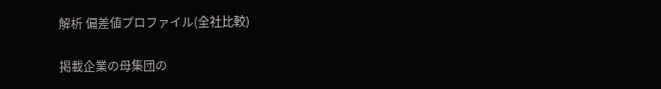解析 偏差値プロファイル(全社比較)

掲載企業の母集団の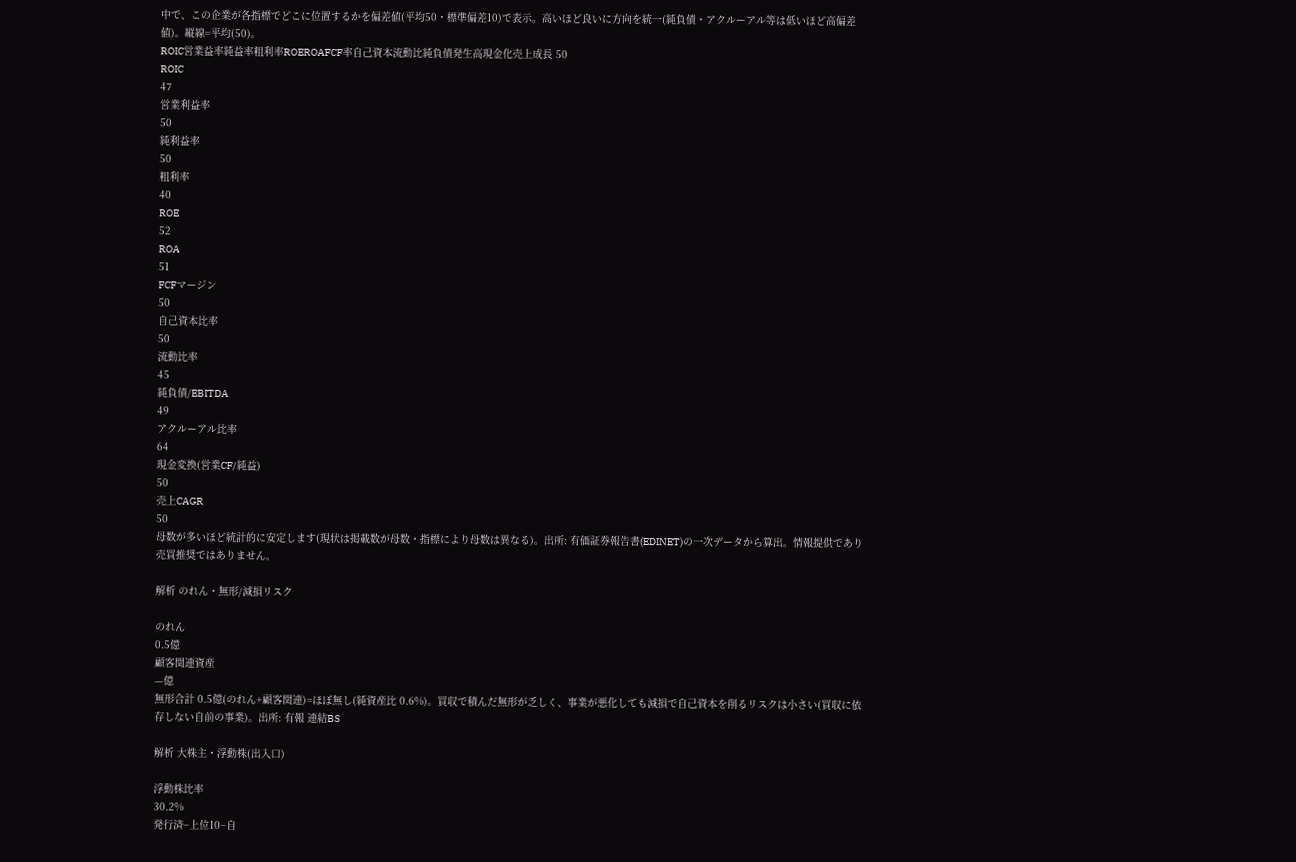中で、この企業が各指標でどこに位置するかを偏差値(平均50・標準偏差10)で表示。高いほど良いに方向を統一(純負債・アクルーアル等は低いほど高偏差値)。縦線=平均(50)。
ROIC営業益率純益率粗利率ROEROAFCF率自己資本流動比純負債発生高現金化売上成長 50
ROIC
47
営業利益率
50
純利益率
50
粗利率
40
ROE
52
ROA
51
FCFマージン
50
自己資本比率
50
流動比率
45
純負債/EBITDA
49
アクルーアル比率
64
現金変換(営業CF/純益)
50
売上CAGR
50
母数が多いほど統計的に安定します(現状は掲載数が母数・指標により母数は異なる)。出所: 有価証券報告書(EDINET)の一次データから算出。情報提供であり売買推奨ではありません。

解析 のれん・無形/減損リスク

のれん
0.5億
顧客関連資産
—億
無形合計 0.5億(のれん+顧客関連)=ほぼ無し(純資産比 0.6%)。買収で積んだ無形が乏しく、事業が悪化しても減損で自己資本を削るリスクは小さい(買収に依存しない自前の事業)。出所: 有報 連結BS

解析 大株主・浮動株(出入口)

浮動株比率
30.2%
発行済−上位10−自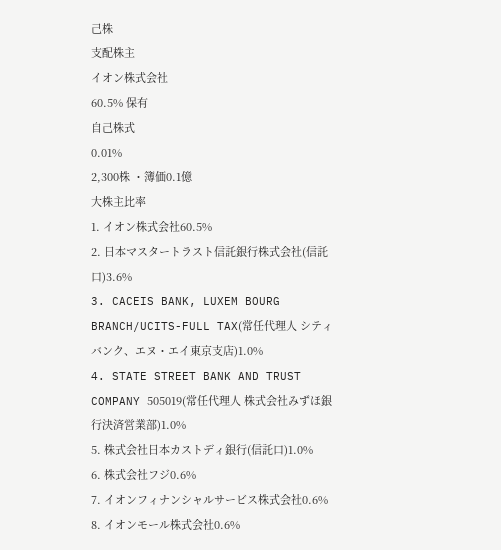己株
支配株主
イオン株式会社
60.5% 保有
自己株式
0.01%
2,300株 ・簿価0.1億
大株主比率
1. イオン株式会社60.5%
2. 日本マスタートラスト信託銀行株式会社(信託口)3.6%
3. CACEIS BANK, LUXEM BOURG BRANCH/UCITS-FULL TAX(常任代理人 シティバンク、エヌ・エイ東京支店)1.0%
4. STATE STREET BANK AND TRUST COMPANY 505019(常任代理人 株式会社みずほ銀行決済営業部)1.0%
5. 株式会社日本カストディ銀行(信託口)1.0%
6. 株式会社フジ0.6%
7. イオンフィナンシャルサービス株式会社0.6%
8. イオンモール株式会社0.6%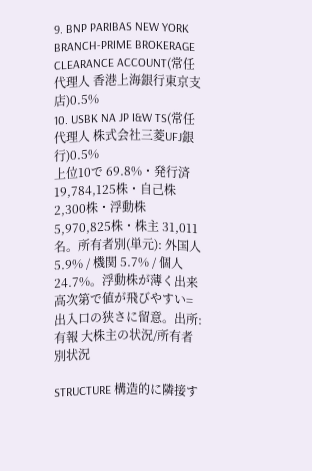9. BNP PARIBAS NEW YORK BRANCH-PRIME BROKERAGE CLEARANCE ACCOUNT(常任代理人 香港上海銀行東京支店)0.5%
10. USBK NA JP I&W TS(常任代理人 株式会社三菱UFJ銀行)0.5%
上位10で 69.8%・発行済 19,784,125株・自己株 2,300株・浮動株 5,970,825株・株主 31,011名。所有者別(単元): 外国人 5.9% / 機関 5.7% / 個人 24.7%。浮動株が薄く出来高次第で値が飛びやすい=出入口の狭さに留意。出所: 有報 大株主の状況/所有者別状況

STRUCTURE 構造的に隣接す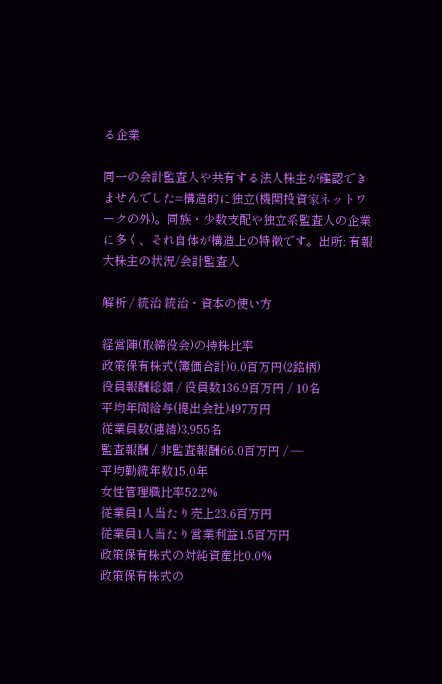る企業

同一の会計監査人や共有する法人株主が確認できませんでした=構造的に独立(機関投資家ネットワークの外)。同族・少数支配や独立系監査人の企業に多く、それ自体が構造上の特徴です。出所: 有報 大株主の状況/会計監査人

解析 / 統治 統治・資本の使い方

経営陣(取締役会)の持株比率
政策保有株式(簿価合計)0.0百万円(2銘柄)
役員報酬総額 / 役員数136.9百万円 / 10名
平均年間給与(提出会社)497万円
従業員数(連結)3,955名
監査報酬 / 非監査報酬66.0百万円 / —
平均勤続年数15.0年
女性管理職比率52.2%
従業員1人当たり売上23.6百万円
従業員1人当たり営業利益1.5百万円
政策保有株式の対純資産比0.0%
政策保有株式の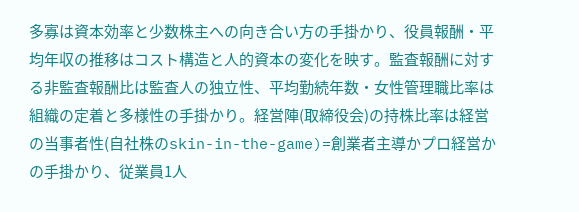多寡は資本効率と少数株主への向き合い方の手掛かり、役員報酬・平均年収の推移はコスト構造と人的資本の変化を映す。監査報酬に対する非監査報酬比は監査人の独立性、平均勤続年数・女性管理職比率は組織の定着と多様性の手掛かり。経営陣(取締役会)の持株比率は経営の当事者性(自社株のskin-in-the-game)=創業者主導かプロ経営かの手掛かり、従業員1人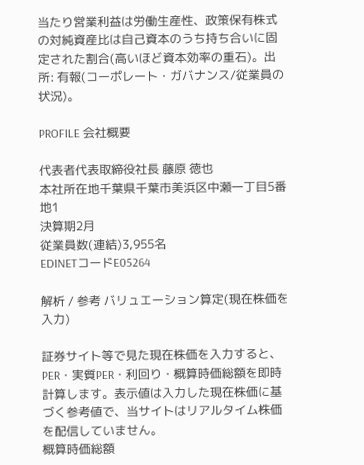当たり営業利益は労働生産性、政策保有株式の対純資産比は自己資本のうち持ち合いに固定された割合(高いほど資本効率の重石)。出所: 有報(コーポレート・ガバナンス/従業員の状況)。

PROFILE 会社概要

代表者代表取締役社長 藤原 徳也
本社所在地千葉県千葉市美浜区中瀬一丁目5番地1
決算期2月
従業員数(連結)3,955名
EDINETコードE05264

解析 / 参考 バリュエーション算定(現在株価を入力)

証券サイト等で見た現在株価を入力すると、PER・実質PER・利回り・概算時価総額を即時計算します。表示値は入力した現在株価に基づく参考値で、当サイトはリアルタイム株価を配信していません。
概算時価総額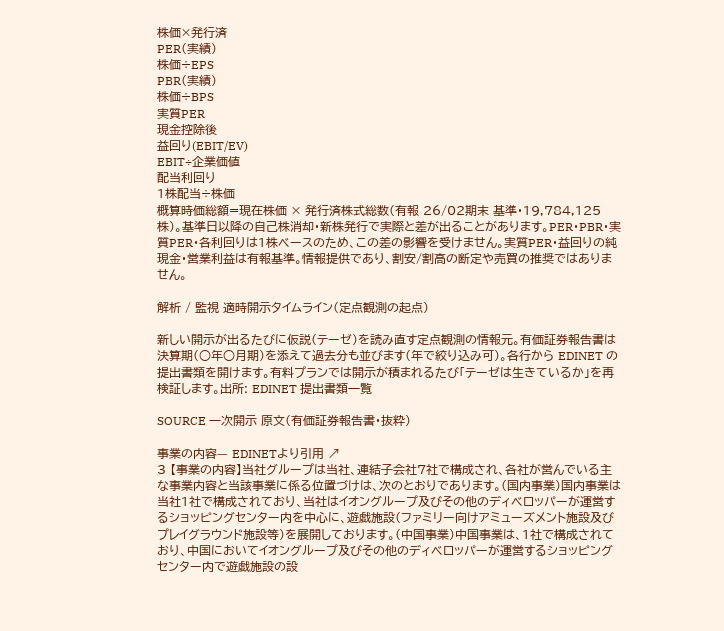株価×発行済
PER(実績)
株価÷EPS
PBR(実績)
株価÷BPS
実質PER
現金控除後
益回り(EBIT/EV)
EBIT÷企業価値
配当利回り
1株配当÷株価
概算時価総額=現在株価 × 発行済株式総数(有報 26/02期末 基準・19,784,125株)。基準日以降の自己株消却・新株発行で実際と差が出ることがあります。PER・PBR・実質PER・各利回りは1株ベースのため、この差の影響を受けません。実質PER・益回りの純現金・営業利益は有報基準。情報提供であり、割安/割高の断定や売買の推奨ではありません。

解析 / 監視 適時開示タイムライン(定点観測の起点)

新しい開示が出るたびに仮説(テーゼ)を読み直す定点観測の情報元。有価証券報告書は決算期(○年○月期)を添えて過去分も並びます(年で絞り込み可)。各行から EDINET の提出書類を開けます。有料プランでは開示が積まれるたび「テーゼは生きているか」を再検証します。出所: EDINET 提出書類一覧

SOURCE 一次開示 原文(有価証券報告書・抜粋)

事業の内容— EDINETより引用 ↗
3 【事業の内容】当社グループは当社、連結子会社7社で構成され、各社が営んでいる主な事業内容と当該事業に係る位置づけは、次のとおりであります。(国内事業)国内事業は当社1社で構成されており、当社はイオングループ及びその他のディベロッパーが運営するショッピングセンター内を中心に、遊戯施設(ファミリー向けアミューズメント施設及びプレイグラウンド施設等)を展開しております。(中国事業)中国事業は、1社で構成されており、中国においてイオングループ及びその他のディベロッパーが運営するショッピングセンター内で遊戯施設の設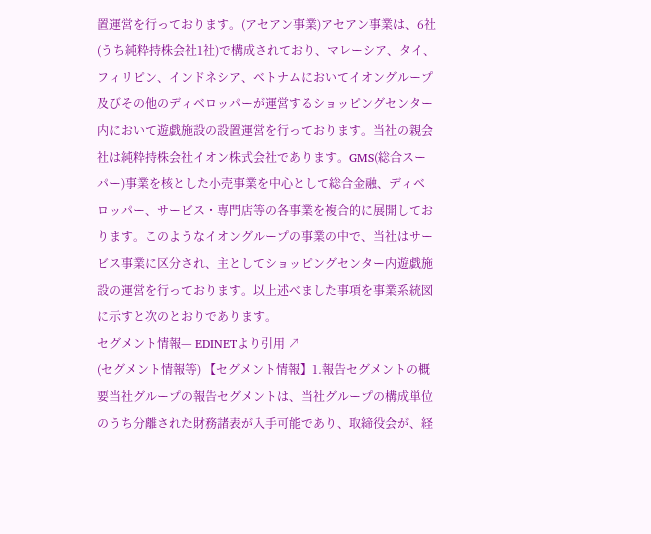置運営を行っております。(アセアン事業)アセアン事業は、6社(うち純粋持株会社1社)で構成されており、マレーシア、タイ、フィリピン、インドネシア、ベトナムにおいてイオングループ及びその他のディベロッパーが運営するショッピングセンター内において遊戯施設の設置運営を行っております。当社の親会社は純粋持株会社イオン株式会社であります。GMS(総合スーパー)事業を核とした小売事業を中心として総合金融、ディベロッパー、サービス・専門店等の各事業を複合的に展開しております。このようなイオングループの事業の中で、当社はサービス事業に区分され、主としてショッピングセンター内遊戯施設の運営を行っております。以上述べました事項を事業系統図に示すと次のとおりであります。
セグメント情報— EDINETより引用 ↗
(セグメント情報等) 【セグメント情報】1.報告セグメントの概要当社グループの報告セグメントは、当社グループの構成単位のうち分離された財務諸表が入手可能であり、取締役会が、経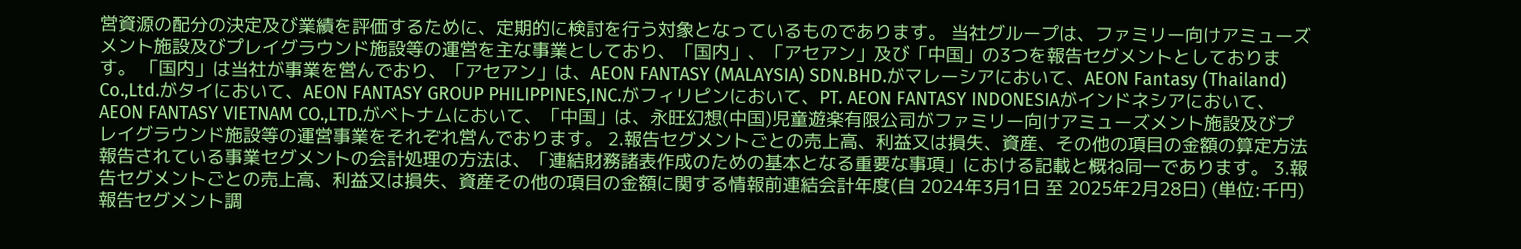営資源の配分の決定及び業績を評価するために、定期的に検討を行う対象となっているものであります。 当社グループは、ファミリー向けアミューズメント施設及びプレイグラウンド施設等の運営を主な事業としており、「国内」、「アセアン」及び「中国」の3つを報告セグメントとしております。 「国内」は当社が事業を営んでおり、「アセアン」は、AEON FANTASY (MALAYSIA) SDN.BHD.がマレーシアにおいて、AEON Fantasy (Thailand) Co.,Ltd.がタイにおいて、AEON FANTASY GROUP PHILIPPINES,INC.がフィリピンにおいて、PT. AEON FANTASY INDONESIAがインドネシアにおいて、AEON FANTASY VIETNAM CO.,LTD.がベトナムにおいて、「中国」は、永旺幻想(中国)児童遊楽有限公司がファミリー向けアミューズメント施設及びプレイグラウンド施設等の運営事業をそれぞれ営んでおります。 2.報告セグメントごとの売上高、利益又は損失、資産、その他の項目の金額の算定方法報告されている事業セグメントの会計処理の方法は、「連結財務諸表作成のための基本となる重要な事項」における記載と概ね同一であります。 3.報告セグメントごとの売上高、利益又は損失、資産その他の項目の金額に関する情報前連結会計年度(自 2024年3月1日 至 2025年2月28日) (単位:千円) 報告セグメント調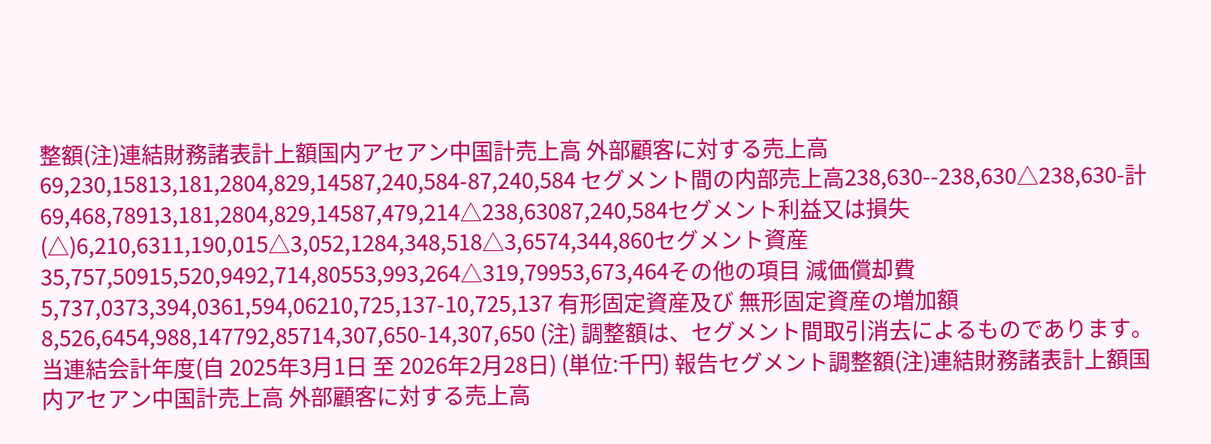整額(注)連結財務諸表計上額国内アセアン中国計売上高 外部顧客に対する売上高69,230,15813,181,2804,829,14587,240,584-87,240,584 セグメント間の内部売上高238,630--238,630△238,630-計69,468,78913,181,2804,829,14587,479,214△238,63087,240,584セグメント利益又は損失(△)6,210,6311,190,015△3,052,1284,348,518△3,6574,344,860セグメント資産35,757,50915,520,9492,714,80553,993,264△319,79953,673,464その他の項目 減価償却費5,737,0373,394,0361,594,06210,725,137-10,725,137 有形固定資産及び 無形固定資産の増加額8,526,6454,988,147792,85714,307,650-14,307,650 (注) 調整額は、セグメント間取引消去によるものであります。 当連結会計年度(自 2025年3月1日 至 2026年2月28日) (単位:千円) 報告セグメント調整額(注)連結財務諸表計上額国内アセアン中国計売上高 外部顧客に対する売上高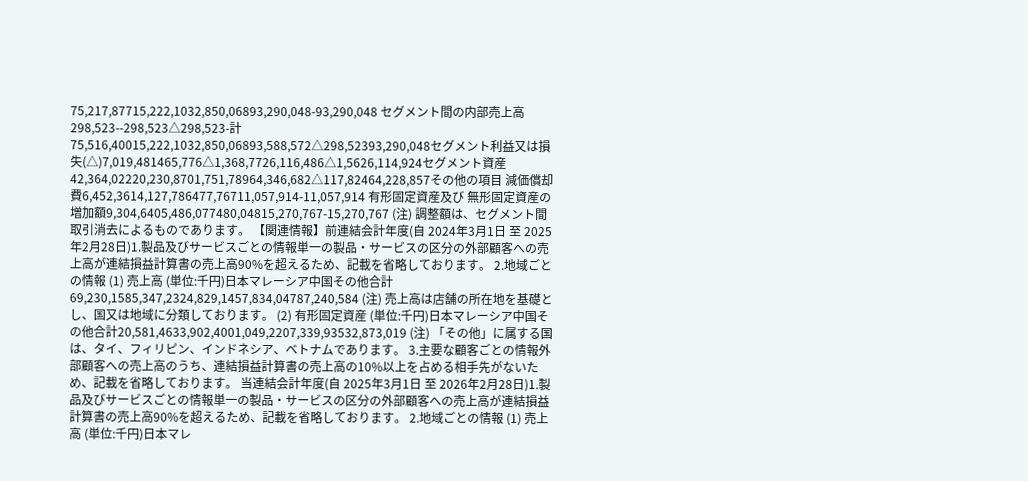75,217,87715,222,1032,850,06893,290,048-93,290,048 セグメント間の内部売上高298,523--298,523△298,523-計75,516,40015,222,1032,850,06893,588,572△298,52393,290,048セグメント利益又は損失(△)7,019,481465,776△1,368,7726,116,486△1,5626,114,924セグメント資産42,364,02220,230,8701,751,78964,346,682△117,82464,228,857その他の項目 減価償却費6,452,3614,127,786477,76711,057,914-11,057,914 有形固定資産及び 無形固定資産の増加額9,304,6405,486,077480,04815,270,767-15,270,767 (注) 調整額は、セグメント間取引消去によるものであります。 【関連情報】前連結会計年度(自 2024年3月1日 至 2025年2月28日)1.製品及びサービスごとの情報単一の製品・サービスの区分の外部顧客への売上高が連結損益計算書の売上高90%を超えるため、記載を省略しております。 2.地域ごとの情報 (1) 売上高 (単位:千円)日本マレーシア中国その他合計69,230,1585,347,2324,829,1457,834,04787,240,584 (注) 売上高は店舗の所在地を基礎とし、国又は地域に分類しております。 (2) 有形固定資産 (単位:千円)日本マレーシア中国その他合計20,581,4633,902,4001,049,2207,339,93532,873,019 (注) 「その他」に属する国は、タイ、フィリピン、インドネシア、ベトナムであります。 3.主要な顧客ごとの情報外部顧客への売上高のうち、連結損益計算書の売上高の10%以上を占める相手先がないため、記載を省略しております。 当連結会計年度(自 2025年3月1日 至 2026年2月28日)1.製品及びサービスごとの情報単一の製品・サービスの区分の外部顧客への売上高が連結損益計算書の売上高90%を超えるため、記載を省略しております。 2.地域ごとの情報 (1) 売上高 (単位:千円)日本マレ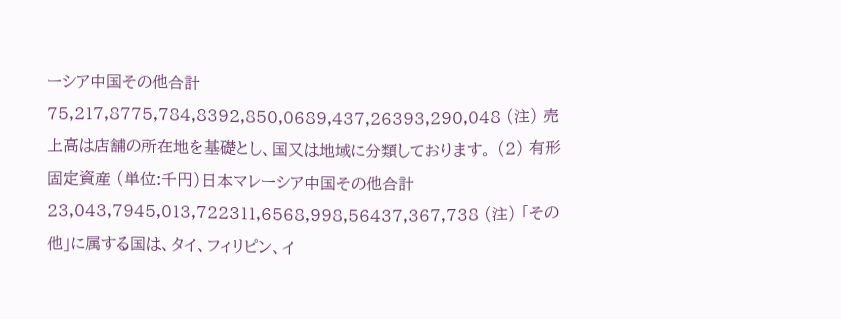ーシア中国その他合計75,217,8775,784,8392,850,0689,437,26393,290,048 (注) 売上高は店舗の所在地を基礎とし、国又は地域に分類しております。 (2) 有形固定資産 (単位:千円)日本マレーシア中国その他合計23,043,7945,013,722311,6568,998,56437,367,738 (注) 「その他」に属する国は、タイ、フィリピン、イ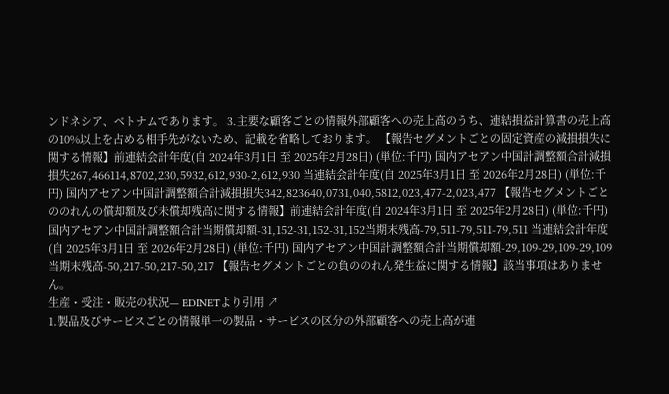ンドネシア、ベトナムであります。 3.主要な顧客ごとの情報外部顧客への売上高のうち、連結損益計算書の売上高の10%以上を占める相手先がないため、記載を省略しております。 【報告セグメントごとの固定資産の減損損失に関する情報】前連結会計年度(自 2024年3月1日 至 2025年2月28日) (単位:千円) 国内アセアン中国計調整額合計減損損失267,466114,8702,230,5932,612,930-2,612,930 当連結会計年度(自 2025年3月1日 至 2026年2月28日) (単位:千円) 国内アセアン中国計調整額合計減損損失342,823640,0731,040,5812,023,477-2,023,477 【報告セグメントごとののれんの償却額及び未償却残高に関する情報】前連結会計年度(自 2024年3月1日 至 2025年2月28日) (単位:千円) 国内アセアン中国計調整額合計当期償却額-31,152-31,152-31,152当期末残高-79,511-79,511-79,511 当連結会計年度(自 2025年3月1日 至 2026年2月28日) (単位:千円) 国内アセアン中国計調整額合計当期償却額-29,109-29,109-29,109当期末残高-50,217-50,217-50,217 【報告セグメントごとの負ののれん発生益に関する情報】該当事項はありません。
生産・受注・販売の状況— EDINETより引用 ↗
1.製品及びサービスごとの情報単一の製品・サービスの区分の外部顧客への売上高が連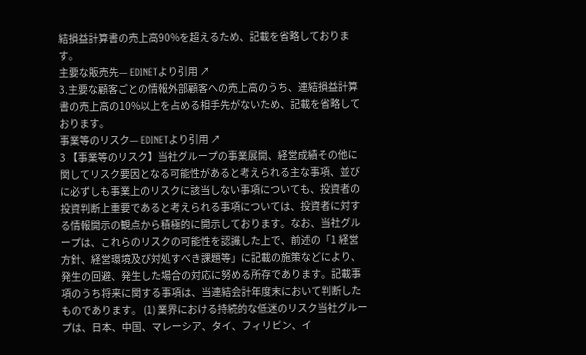結損益計算書の売上高90%を超えるため、記載を省略しております。
主要な販売先— EDINETより引用 ↗
3.主要な顧客ごとの情報外部顧客への売上高のうち、連結損益計算書の売上高の10%以上を占める相手先がないため、記載を省略しております。
事業等のリスク— EDINETより引用 ↗
3 【事業等のリスク】当社グループの事業展開、経営成績その他に関してリスク要因となる可能性があると考えられる主な事項、並びに必ずしも事業上のリスクに該当しない事項についても、投資者の投資判断上重要であると考えられる事項については、投資者に対する情報開示の観点から積極的に開示しております。なお、当社グループは、これらのリスクの可能性を認識した上で、前述の「1 経営方針、経営環境及び対処すべき課題等」に記載の施策などにより、発生の回避、発生した場合の対応に努める所存であります。記載事項のうち将来に関する事項は、当連結会計年度末において判断したものであります。 (1) 業界における持続的な低迷のリスク当社グループは、日本、中国、マレーシア、タイ、フィリピン、イ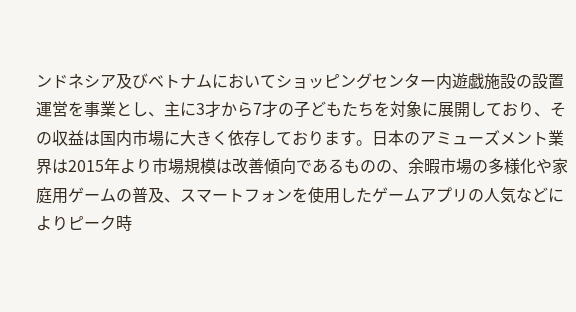ンドネシア及びベトナムにおいてショッピングセンター内遊戯施設の設置運営を事業とし、主に3才から7才の子どもたちを対象に展開しており、その収益は国内市場に大きく依存しております。日本のアミューズメント業界は2015年より市場規模は改善傾向であるものの、余暇市場の多様化や家庭用ゲームの普及、スマートフォンを使用したゲームアプリの人気などによりピーク時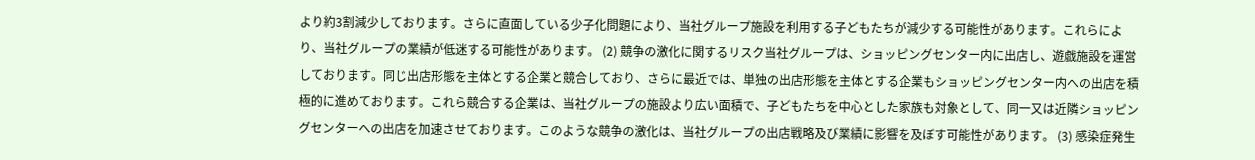より約3割減少しております。さらに直面している少子化問題により、当社グループ施設を利用する子どもたちが減少する可能性があります。これらにより、当社グループの業績が低迷する可能性があります。 (2) 競争の激化に関するリスク当社グループは、ショッピングセンター内に出店し、遊戯施設を運営しております。同じ出店形態を主体とする企業と競合しており、さらに最近では、単独の出店形態を主体とする企業もショッピングセンター内への出店を積極的に進めております。これら競合する企業は、当社グループの施設より広い面積で、子どもたちを中心とした家族も対象として、同一又は近隣ショッピングセンターへの出店を加速させております。このような競争の激化は、当社グループの出店戦略及び業績に影響を及ぼす可能性があります。 (3) 感染症発生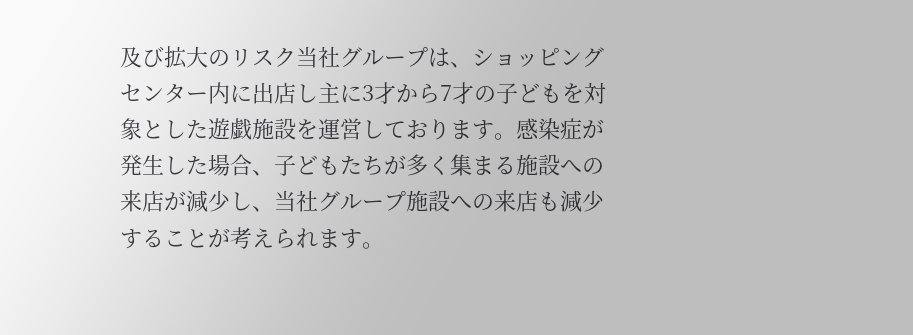及び拡大のリスク当社グループは、ショッピングセンター内に出店し主に3才から7才の子どもを対象とした遊戯施設を運営しております。感染症が発生した場合、子どもたちが多く集まる施設への来店が減少し、当社グループ施設への来店も減少することが考えられます。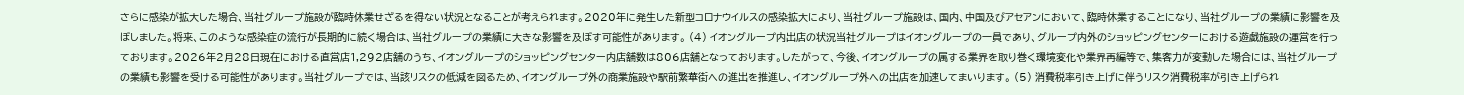さらに感染が拡大した場合、当社グループ施設が臨時休業せざるを得ない状況となることが考えられます。2020年に発生した新型コロナウイルスの感染拡大により、当社グループ施設は、国内、中国及びアセアンにおいて、臨時休業することになり、当社グループの業績に影響を及ぼしました。将来、このような感染症の流行が長期的に続く場合は、当社グループの業績に大きな影響を及ぼす可能性があります。 (4) イオングループ内出店の状況当社グループはイオングループの一員であり、グループ内外のショッピングセンターにおける遊戯施設の運営を行っております。2026年2月28日現在における直営店1,292店舗のうち、イオングループのショッピングセンター内店舗数は806店舗となっております。したがって、今後、イオングループの属する業界を取り巻く環境変化や業界再編等で、集客力が変動した場合には、当社グループの業績も影響を受ける可能性があります。当社グループでは、当該リスクの低減を図るため、イオングループ外の商業施設や駅前繁華街への進出を推進し、イオングループ外への出店を加速してまいります。 (5) 消費税率引き上げに伴うリスク消費税率が引き上げられ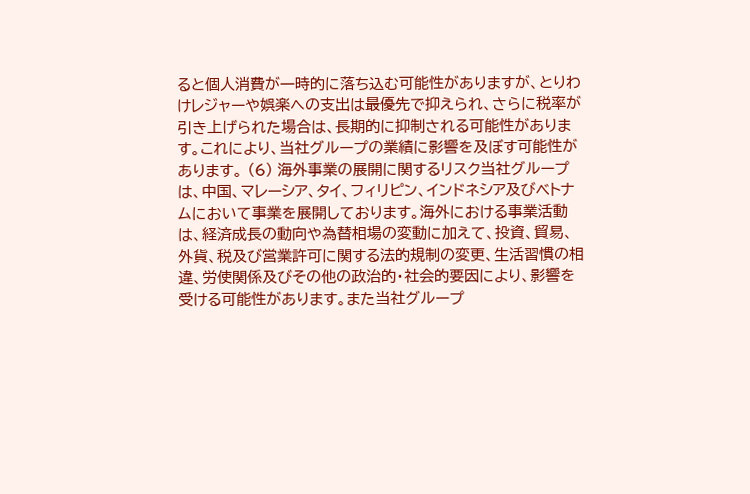ると個人消費が一時的に落ち込む可能性がありますが、とりわけレジャーや娯楽への支出は最優先で抑えられ、さらに税率が引き上げられた場合は、長期的に抑制される可能性があります。これにより、当社グループの業績に影響を及ぼす可能性があります。 (6) 海外事業の展開に関するリスク当社グループは、中国、マレーシア、タイ、フィリピン、インドネシア及びベトナムにおいて事業を展開しております。海外における事業活動は、経済成長の動向や為替相場の変動に加えて、投資、貿易、外貨、税及び営業許可に関する法的規制の変更、生活習慣の相違、労使関係及びその他の政治的・社会的要因により、影響を受ける可能性があります。また当社グループ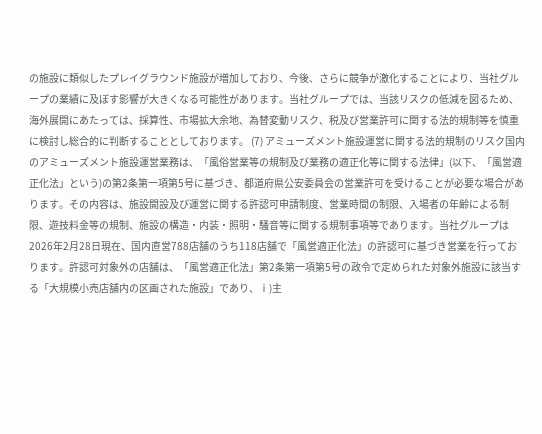の施設に類似したプレイグラウンド施設が増加しており、今後、さらに競争が激化することにより、当社グループの業績に及ぼす影響が大きくなる可能性があります。当社グループでは、当該リスクの低減を図るため、海外展開にあたっては、採算性、市場拡大余地、為替変動リスク、税及び営業許可に関する法的規制等を慎重に検討し総合的に判断することとしております。 (7) アミューズメント施設運営に関する法的規制のリスク国内のアミューズメント施設運営業務は、「風俗営業等の規制及び業務の適正化等に関する法律」(以下、「風営適正化法」という)の第2条第一項第5号に基づき、都道府県公安委員会の営業許可を受けることが必要な場合があります。その内容は、施設開設及び運営に関する許認可申請制度、営業時間の制限、入場者の年齢による制限、遊技料金等の規制、施設の構造・内装・照明・騒音等に関する規制事項等であります。当社グループは2026年2月28日現在、国内直営788店舗のうち118店舗で「風営適正化法」の許認可に基づき営業を行っております。許認可対象外の店舗は、「風営適正化法」第2条第一項第5号の政令で定められた対象外施設に該当する「大規模小売店舗内の区画された施設」であり、ⅰ)主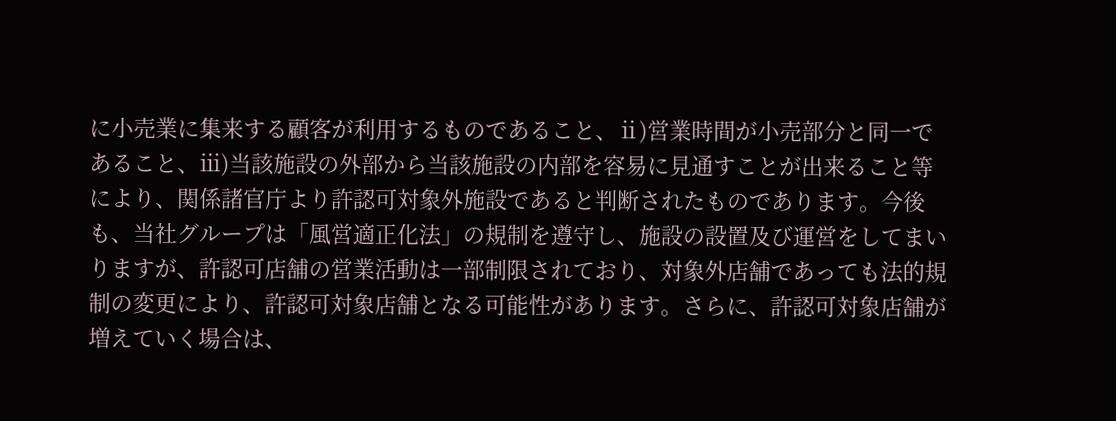に小売業に集来する顧客が利用するものであること、ⅱ)営業時間が小売部分と同一であること、ⅲ)当該施設の外部から当該施設の内部を容易に見通すことが出来ること等により、関係諸官庁より許認可対象外施設であると判断されたものであります。今後も、当社グループは「風営適正化法」の規制を遵守し、施設の設置及び運営をしてまいりますが、許認可店舗の営業活動は一部制限されており、対象外店舗であっても法的規制の変更により、許認可対象店舗となる可能性があります。さらに、許認可対象店舗が増えていく場合は、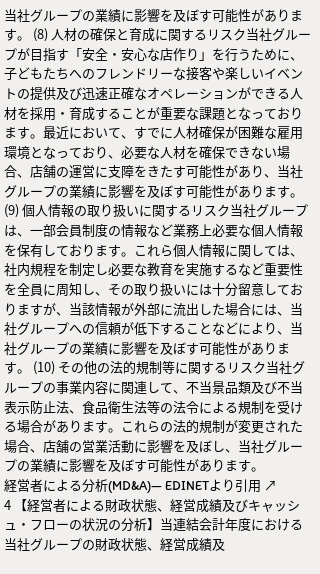当社グループの業績に影響を及ぼす可能性があります。 (8) 人材の確保と育成に関するリスク当社グループが目指す「安全・安心な店作り」を行うために、子どもたちへのフレンドリーな接客や楽しいイベントの提供及び迅速正確なオペレーションができる人材を採用・育成することが重要な課題となっております。最近において、すでに人材確保が困難な雇用環境となっており、必要な人材を確保できない場合、店舗の運営に支障をきたす可能性があり、当社グループの業績に影響を及ぼす可能性があります。 (9) 個人情報の取り扱いに関するリスク当社グループは、一部会員制度の情報など業務上必要な個人情報を保有しております。これら個人情報に関しては、社内規程を制定し必要な教育を実施するなど重要性を全員に周知し、その取り扱いには十分留意しておりますが、当該情報が外部に流出した場合には、当社グループへの信頼が低下することなどにより、当社グループの業績に影響を及ぼす可能性があります。 (10) その他の法的規制等に関するリスク当社グループの事業内容に関連して、不当景品類及び不当表示防止法、食品衛生法等の法令による規制を受ける場合があります。これらの法的規制が変更された場合、店舗の営業活動に影響を及ぼし、当社グループの業績に影響を及ぼす可能性があります。
経営者による分析(MD&A)— EDINETより引用 ↗
4 【経営者による財政状態、経営成績及びキャッシュ・フローの状況の分析】当連結会計年度における当社グループの財政状態、経営成績及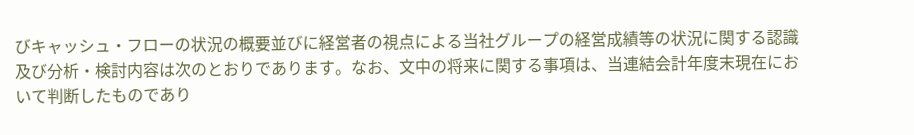びキャッシュ・フローの状況の概要並びに経営者の視点による当社グループの経営成績等の状況に関する認識及び分析・検討内容は次のとおりであります。なお、文中の将来に関する事項は、当連結会計年度末現在において判断したものであり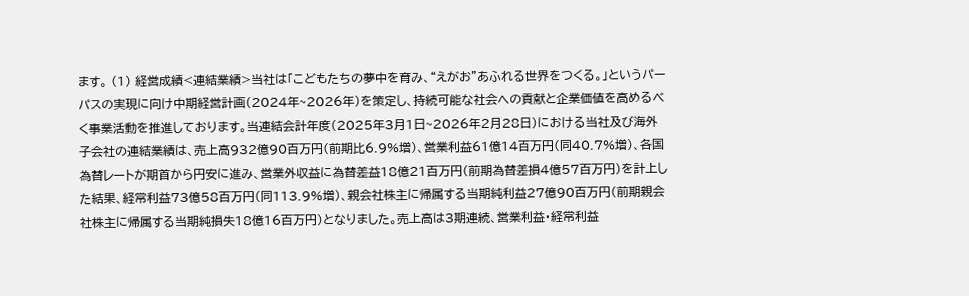ます。 (1) 経営成績<連結業績>当社は「こどもたちの夢中を育み、“えがお”あふれる世界をつくる。」というパーパスの実現に向け中期経営計画(2024年~2026年)を策定し、持続可能な社会への貢献と企業価値を高めるべく事業活動を推進しております。当連結会計年度(2025年3月1日~2026年2月28日)における当社及び海外子会社の連結業績は、売上高932億90百万円(前期比6.9%増)、営業利益61億14百万円(同40.7%増)、各国為替レートが期首から円安に進み、営業外収益に為替差益18億21百万円(前期為替差損4億57百万円)を計上した結果、経常利益73億58百万円(同113.9%増)、親会社株主に帰属する当期純利益27億90百万円(前期親会社株主に帰属する当期純損失18億16百万円)となりました。売上高は3期連続、営業利益・経常利益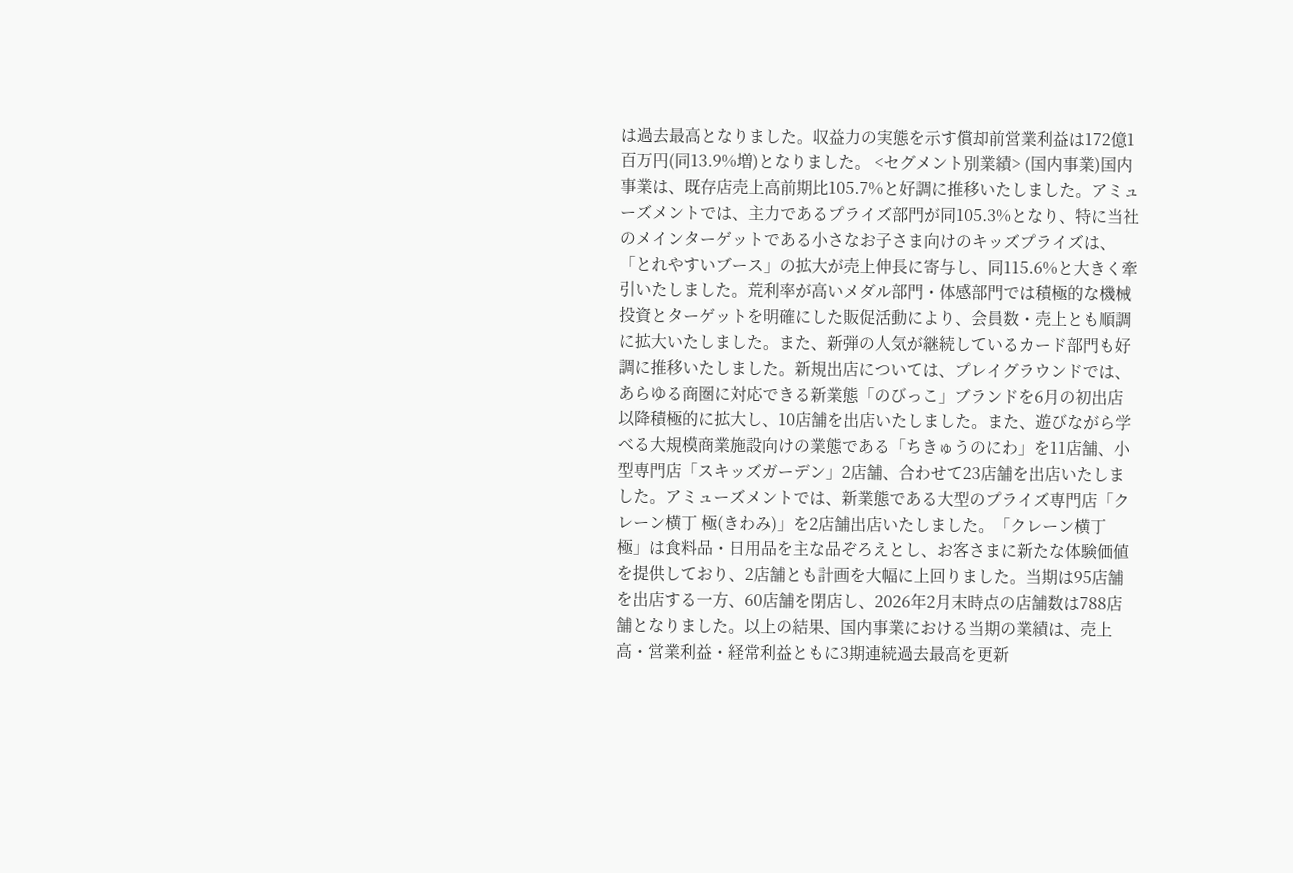は過去最高となりました。収益力の実態を示す償却前営業利益は172億1百万円(同13.9%増)となりました。 <セグメント別業績> (国内事業)国内事業は、既存店売上高前期比105.7%と好調に推移いたしました。アミューズメントでは、主力であるプライズ部門が同105.3%となり、特に当社のメインターゲットである小さなお子さま向けのキッズプライズは、「とれやすいブース」の拡大が売上伸長に寄与し、同115.6%と大きく牽引いたしました。荒利率が高いメダル部門・体感部門では積極的な機械投資とターゲットを明確にした販促活動により、会員数・売上とも順調に拡大いたしました。また、新弾の人気が継続しているカード部門も好調に推移いたしました。新規出店については、プレイグラウンドでは、あらゆる商圏に対応できる新業態「のびっこ」ブランドを6月の初出店以降積極的に拡大し、10店舗を出店いたしました。また、遊びながら学べる大規模商業施設向けの業態である「ちきゅうのにわ」を11店舗、小型専門店「スキッズガーデン」2店舗、合わせて23店舗を出店いたしました。アミューズメントでは、新業態である大型のプライズ専門店「クレーン横丁 極(きわみ)」を2店舗出店いたしました。「クレーン横丁 極」は食料品・日用品を主な品ぞろえとし、お客さまに新たな体験価値を提供しており、2店舗とも計画を大幅に上回りました。当期は95店舗を出店する一方、60店舗を閉店し、2026年2月末時点の店舗数は788店舗となりました。以上の結果、国内事業における当期の業績は、売上高・営業利益・経常利益ともに3期連続過去最高を更新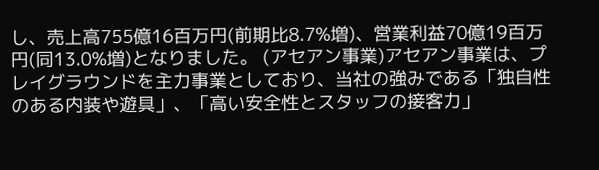し、売上高755億16百万円(前期比8.7%増)、営業利益70億19百万円(同13.0%増)となりました。 (アセアン事業)アセアン事業は、プレイグラウンドを主力事業としており、当社の強みである「独自性のある内装や遊具」、「高い安全性とスタッフの接客力」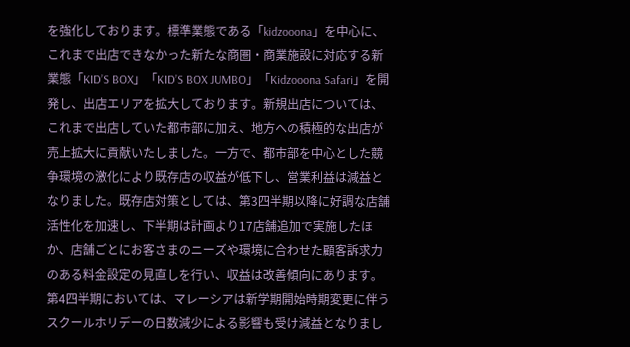を強化しております。標準業態である「kidzooona」を中心に、これまで出店できなかった新たな商圏・商業施設に対応する新業態「KID’S BOX」「KID’S BOX JUMBO」「Kidzooona Safari」を開発し、出店エリアを拡大しております。新規出店については、これまで出店していた都市部に加え、地方への積極的な出店が売上拡大に貢献いたしました。一方で、都市部を中心とした競争環境の激化により既存店の収益が低下し、営業利益は減益となりました。既存店対策としては、第3四半期以降に好調な店舗活性化を加速し、下半期は計画より17店舗追加で実施したほか、店舗ごとにお客さまのニーズや環境に合わせた顧客訴求力のある料金設定の見直しを行い、収益は改善傾向にあります。第4四半期においては、マレーシアは新学期開始時期変更に伴うスクールホリデーの日数減少による影響も受け減益となりまし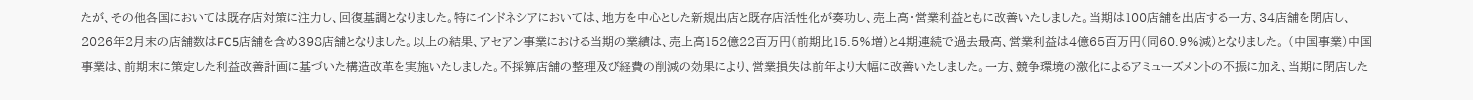たが、その他各国においては既存店対策に注力し、回復基調となりました。特にインドネシアにおいては、地方を中心とした新規出店と既存店活性化が奏功し、売上高・営業利益ともに改善いたしました。当期は100店舗を出店する一方、34店舗を閉店し、2026年2月末の店舗数はFC5店舗を含め398店舗となりました。以上の結果、アセアン事業における当期の業績は、売上高152億22百万円(前期比15.5%増)と4期連続で過去最高、営業利益は4億65百万円(同60.9%減)となりました。 (中国事業)中国事業は、前期末に策定した利益改善計画に基づいた構造改革を実施いたしました。不採算店舗の整理及び経費の削減の効果により、営業損失は前年より大幅に改善いたしました。一方、競争環境の激化によるアミューズメントの不振に加え、当期に閉店した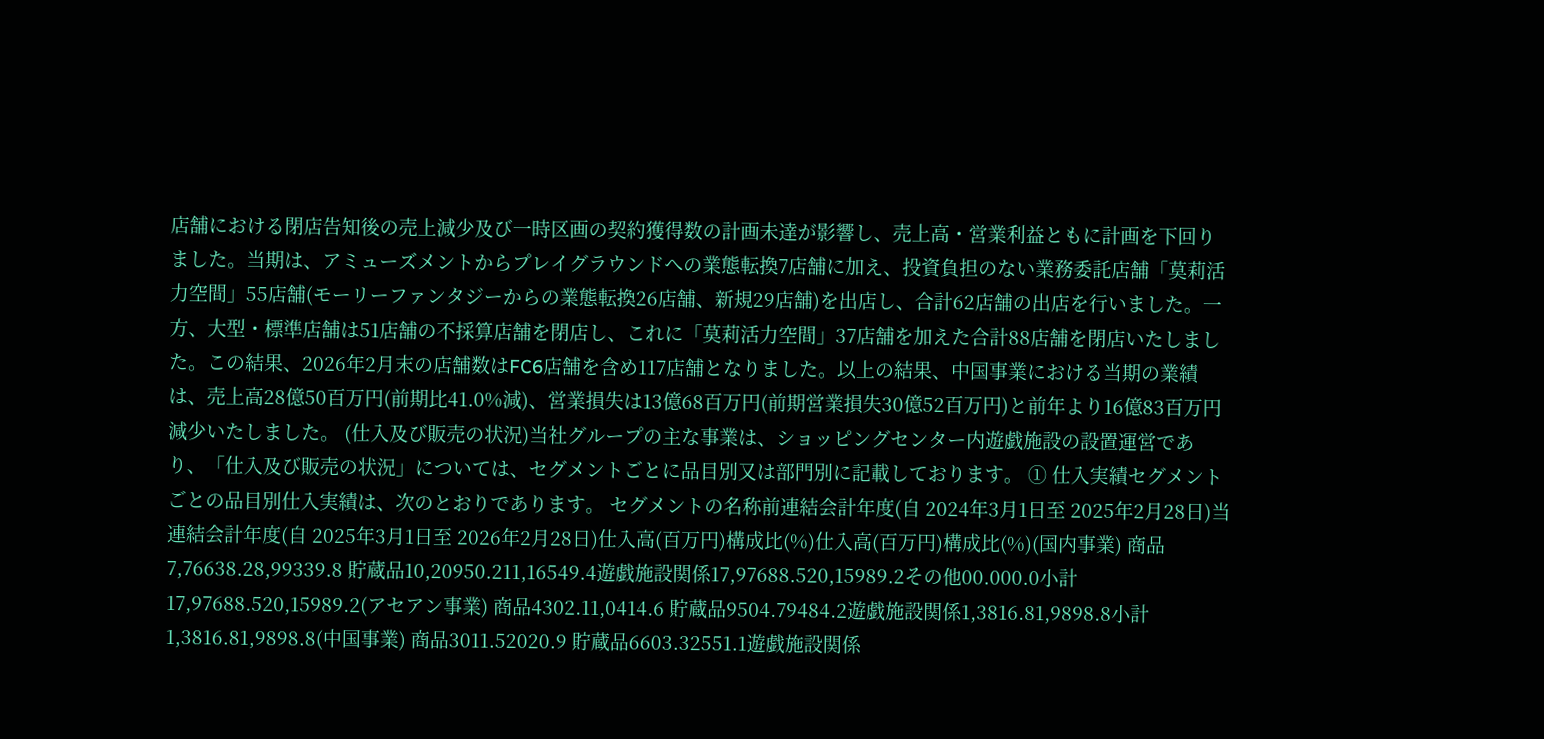店舗における閉店告知後の売上減少及び一時区画の契約獲得数の計画未達が影響し、売上高・営業利益ともに計画を下回りました。当期は、アミューズメントからプレイグラウンドへの業態転換7店舗に加え、投資負担のない業務委託店舗「莫莉活力空間」55店舗(モーリーファンタジーからの業態転換26店舗、新規29店舗)を出店し、合計62店舗の出店を行いました。一方、大型・標準店舗は51店舗の不採算店舗を閉店し、これに「莫莉活力空間」37店舗を加えた合計88店舗を閉店いたしました。この結果、2026年2月末の店舗数はFC6店舗を含め117店舗となりました。以上の結果、中国事業における当期の業績は、売上高28億50百万円(前期比41.0%減)、営業損失は13億68百万円(前期営業損失30億52百万円)と前年より16億83百万円減少いたしました。 (仕入及び販売の状況)当社グループの主な事業は、ショッピングセンター内遊戯施設の設置運営であり、「仕入及び販売の状況」については、セグメントごとに品目別又は部門別に記載しております。 ① 仕入実績セグメントごとの品目別仕入実績は、次のとおりであります。 セグメントの名称前連結会計年度(自 2024年3月1日至 2025年2月28日)当連結会計年度(自 2025年3月1日至 2026年2月28日)仕入高(百万円)構成比(%)仕入高(百万円)構成比(%)(国内事業) 商品7,76638.28,99339.8 貯蔵品10,20950.211,16549.4遊戯施設関係17,97688.520,15989.2その他00.000.0小計17,97688.520,15989.2(アセアン事業) 商品4302.11,0414.6 貯蔵品9504.79484.2遊戯施設関係1,3816.81,9898.8小計1,3816.81,9898.8(中国事業) 商品3011.52020.9 貯蔵品6603.32551.1遊戯施設関係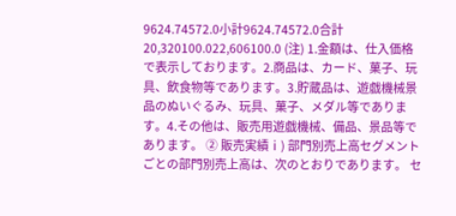9624.74572.0小計9624.74572.0合計20,320100.022,606100.0 (注) 1.金額は、仕入価格で表示しております。2.商品は、カード、菓子、玩具、飲食物等であります。3.貯蔵品は、遊戯機械景品のぬいぐるみ、玩具、菓子、メダル等であります。4.その他は、販売用遊戯機械、備品、景品等であります。 ② 販売実績ⅰ) 部門別売上高セグメントごとの部門別売上高は、次のとおりであります。 セ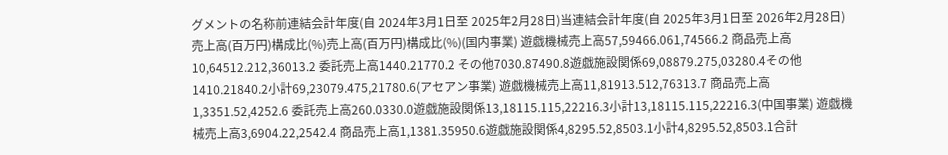グメントの名称前連結会計年度(自 2024年3月1日至 2025年2月28日)当連結会計年度(自 2025年3月1日至 2026年2月28日)売上高(百万円)構成比(%)売上高(百万円)構成比(%)(国内事業) 遊戯機械売上高57,59466.061,74566.2 商品売上高10,64512.212,36013.2 委託売上高1440.21770.2 その他7030.87490.8遊戯施設関係69,08879.275,03280.4その他1410.21840.2小計69,23079.475,21780.6(アセアン事業) 遊戯機械売上高11,81913.512,76313.7 商品売上高1,3351.52,4252.6 委託売上高260.0330.0遊戯施設関係13,18115.115,22216.3小計13,18115.115,22216.3(中国事業) 遊戯機械売上高3,6904.22,2542.4 商品売上高1,1381.35950.6遊戯施設関係4,8295.52,8503.1小計4,8295.52,8503.1合計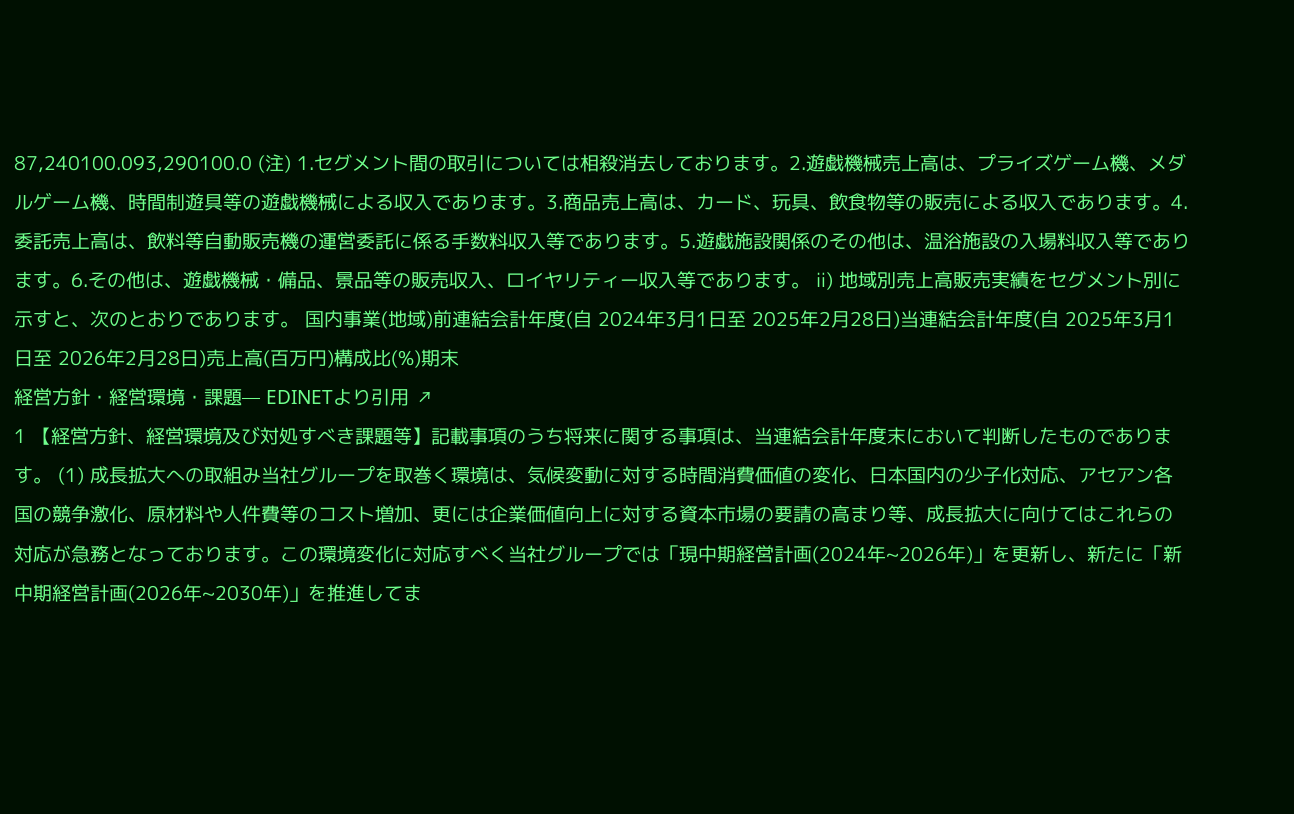87,240100.093,290100.0 (注) 1.セグメント間の取引については相殺消去しております。2.遊戯機械売上高は、プライズゲーム機、メダルゲーム機、時間制遊具等の遊戯機械による収入であります。3.商品売上高は、カード、玩具、飲食物等の販売による収入であります。4.委託売上高は、飲料等自動販売機の運営委託に係る手数料収入等であります。5.遊戯施設関係のその他は、温浴施設の入場料収入等であります。6.その他は、遊戯機械・備品、景品等の販売収入、ロイヤリティー収入等であります。 ⅱ) 地域別売上高販売実績をセグメント別に示すと、次のとおりであります。 国内事業(地域)前連結会計年度(自 2024年3月1日至 2025年2月28日)当連結会計年度(自 2025年3月1日至 2026年2月28日)売上高(百万円)構成比(%)期末
経営方針・経営環境・課題— EDINETより引用 ↗
1 【経営方針、経営環境及び対処すべき課題等】記載事項のうち将来に関する事項は、当連結会計年度末において判断したものであります。 (1) 成長拡大への取組み当社グループを取巻く環境は、気候変動に対する時間消費価値の変化、日本国内の少子化対応、アセアン各国の競争激化、原材料や人件費等のコスト増加、更には企業価値向上に対する資本市場の要請の高まり等、成長拡大に向けてはこれらの対応が急務となっております。この環境変化に対応すべく当社グループでは「現中期経営計画(2024年~2026年)」を更新し、新たに「新中期経営計画(2026年~2030年)」を推進してま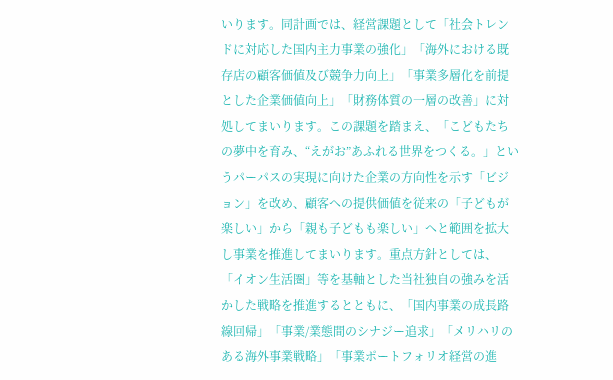いります。同計画では、経営課題として「社会トレンドに対応した国内主力事業の強化」「海外における既存店の顧客価値及び競争力向上」「事業多層化を前提とした企業価値向上」「財務体質の一層の改善」に対処してまいります。この課題を踏まえ、「こどもたちの夢中を育み、“えがお”あふれる世界をつくる。」というパーパスの実現に向けた企業の方向性を示す「ビジョン」を改め、顧客への提供価値を従来の「子どもが楽しい」から「親も子どもも楽しい」へと範囲を拡大し事業を推進してまいります。重点方針としては、「イオン生活圏」等を基軸とした当社独自の強みを活かした戦略を推進するとともに、「国内事業の成長路線回帰」「事業/業態間のシナジー追求」「メリハリのある海外事業戦略」「事業ポートフォリオ経営の進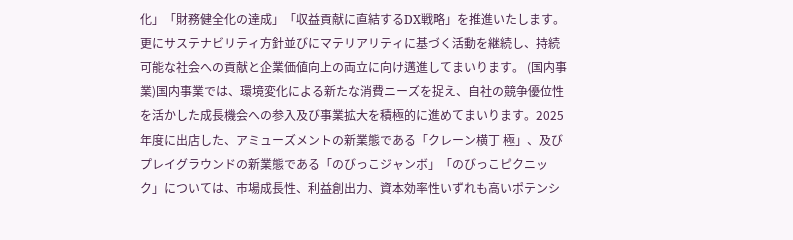化」「財務健全化の達成」「収益貢献に直結するDX戦略」を推進いたします。更にサステナビリティ方針並びにマテリアリティに基づく活動を継続し、持続可能な社会への貢献と企業価値向上の両立に向け邁進してまいります。 (国内事業)国内事業では、環境変化による新たな消費ニーズを捉え、自社の競争優位性を活かした成長機会への参入及び事業拡大を積極的に進めてまいります。2025年度に出店した、アミューズメントの新業態である「クレーン横丁 極」、及びプレイグラウンドの新業態である「のびっこジャンボ」「のびっこピクニック」については、市場成長性、利益創出力、資本効率性いずれも高いポテンシ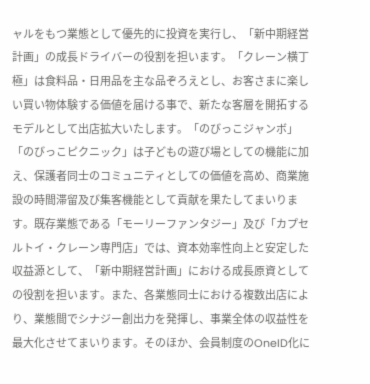ャルをもつ業態として優先的に投資を実行し、「新中期経営計画」の成長ドライバーの役割を担います。「クレーン横丁 極」は食料品・日用品を主な品ぞろえとし、お客さまに楽しい買い物体験する価値を届ける事で、新たな客層を開拓するモデルとして出店拡大いたします。「のびっこジャンボ」「のびっこピクニック」は子どもの遊び場としての機能に加え、保護者同士のコミュニティとしての価値を高め、商業施設の時間滞留及び集客機能として貢献を果たしてまいります。既存業態である「モーリーファンタジー」及び「カプセルトイ・クレーン専門店」では、資本効率性向上と安定した収益源として、「新中期経営計画」における成長原資としての役割を担います。また、各業態同士における複数出店により、業態間でシナジー創出力を発揮し、事業全体の収益性を最大化させてまいります。そのほか、会員制度のOneID化に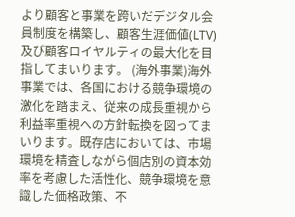より顧客と事業を跨いだデジタル会員制度を構築し、顧客生涯価値(LTV)及び顧客ロイヤルティの最大化を目指してまいります。 (海外事業)海外事業では、各国における競争環境の激化を踏まえ、従来の成長重視から利益率重視への方針転換を図ってまいります。既存店においては、市場環境を精査しながら個店別の資本効率を考慮した活性化、競争環境を意識した価格政策、不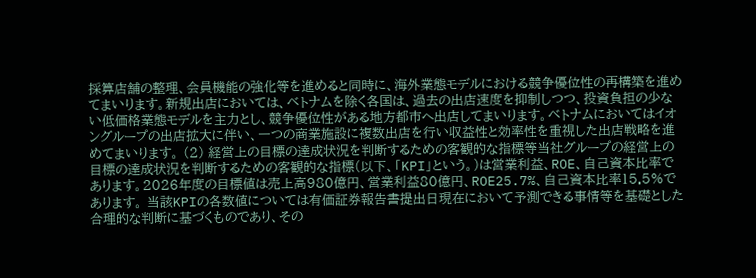採算店舗の整理、会員機能の強化等を進めると同時に、海外業態モデルにおける競争優位性の再構築を進めてまいります。新規出店においては、ベトナムを除く各国は、過去の出店速度を抑制しつつ、投資負担の少ない低価格業態モデルを主力とし、競争優位性がある地方都市へ出店してまいります。ベトナムにおいてはイオングループの出店拡大に伴い、一つの商業施設に複数出店を行い収益性と効率性を重視した出店戦略を進めてまいります。 (2) 経営上の目標の達成状況を判断するための客観的な指標等当社グループの経営上の目標の達成状況を判断するための客観的な指標(以下、「KPI」という。)は営業利益、ROE、自己資本比率であります。2026年度の目標値は売上高980億円、営業利益80億円、ROE25.7%、自己資本比率15.5%であります。 当該KPIの各数値については有価証券報告書提出日現在において予測できる事情等を基礎とした合理的な判断に基づくものであり、その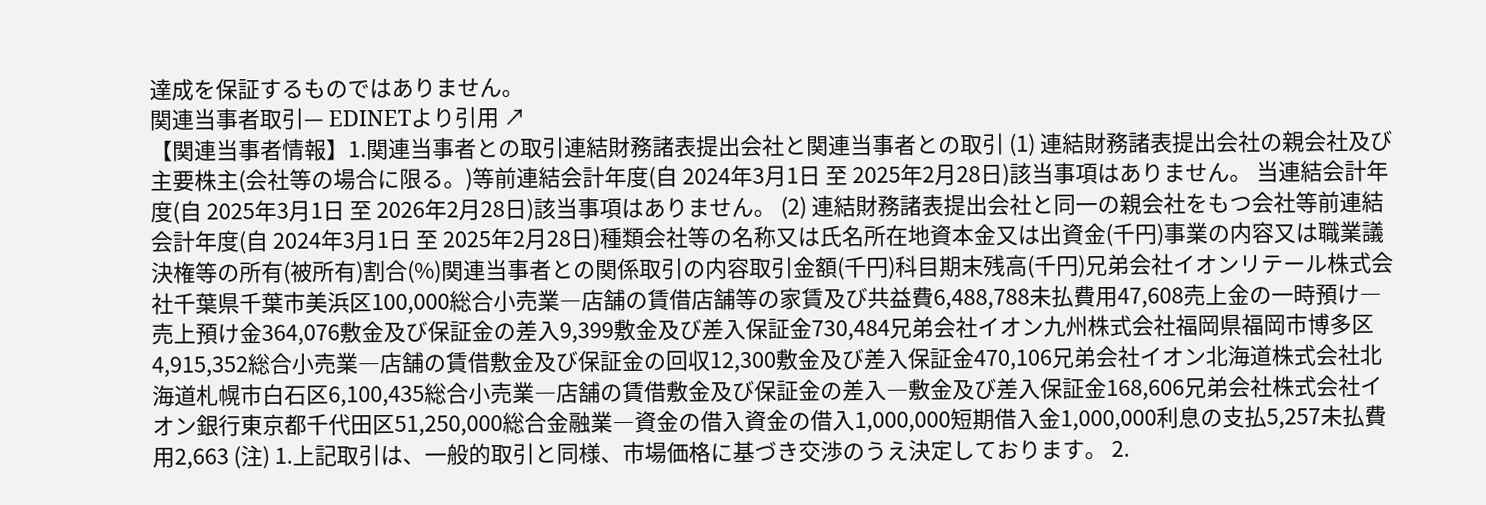達成を保証するものではありません。
関連当事者取引— EDINETより引用 ↗
【関連当事者情報】1.関連当事者との取引連結財務諸表提出会社と関連当事者との取引 (1) 連結財務諸表提出会社の親会社及び主要株主(会社等の場合に限る。)等前連結会計年度(自 2024年3月1日 至 2025年2月28日)該当事項はありません。 当連結会計年度(自 2025年3月1日 至 2026年2月28日)該当事項はありません。 (2) 連結財務諸表提出会社と同一の親会社をもつ会社等前連結会計年度(自 2024年3月1日 至 2025年2月28日)種類会社等の名称又は氏名所在地資本金又は出資金(千円)事業の内容又は職業議決権等の所有(被所有)割合(%)関連当事者との関係取引の内容取引金額(千円)科目期末残高(千円)兄弟会社イオンリテール株式会社千葉県千葉市美浜区100,000総合小売業―店舗の賃借店舗等の家賃及び共益費6,488,788未払費用47,608売上金の一時預け―売上預け金364,076敷金及び保証金の差入9,399敷金及び差入保証金730,484兄弟会社イオン九州株式会社福岡県福岡市博多区4,915,352総合小売業―店舗の賃借敷金及び保証金の回収12,300敷金及び差入保証金470,106兄弟会社イオン北海道株式会社北海道札幌市白石区6,100,435総合小売業―店舗の賃借敷金及び保証金の差入―敷金及び差入保証金168,606兄弟会社株式会社イオン銀行東京都千代田区51,250,000総合金融業―資金の借入資金の借入1,000,000短期借入金1,000,000利息の支払5,257未払費用2,663 (注) 1.上記取引は、一般的取引と同様、市場価格に基づき交渉のうえ決定しております。 2.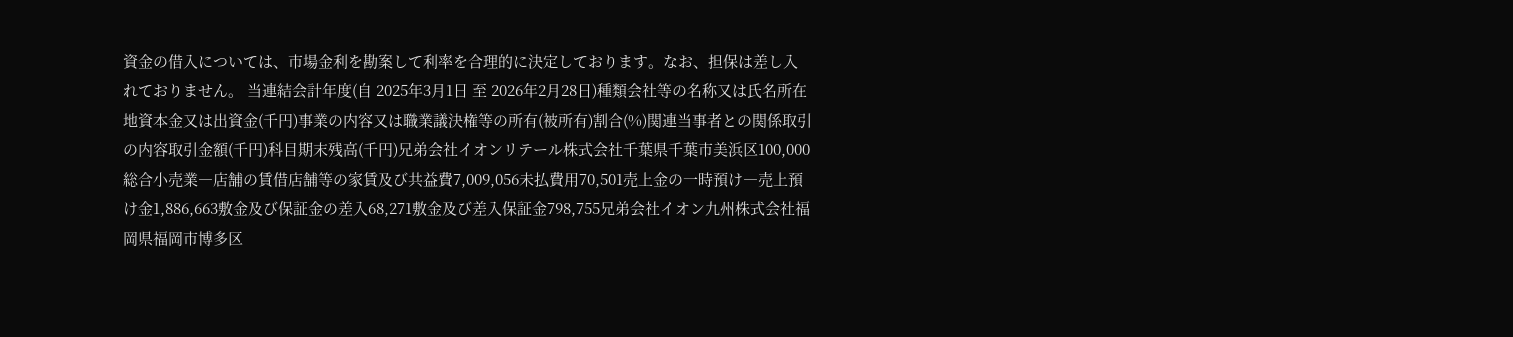資金の借入については、市場金利を勘案して利率を合理的に決定しております。なお、担保は差し入れておりません。 当連結会計年度(自 2025年3月1日 至 2026年2月28日)種類会社等の名称又は氏名所在地資本金又は出資金(千円)事業の内容又は職業議決権等の所有(被所有)割合(%)関連当事者との関係取引の内容取引金額(千円)科目期末残高(千円)兄弟会社イオンリテール株式会社千葉県千葉市美浜区100,000総合小売業―店舗の賃借店舗等の家賃及び共益費7,009,056未払費用70,501売上金の一時預け―売上預け金1,886,663敷金及び保証金の差入68,271敷金及び差入保証金798,755兄弟会社イオン九州株式会社福岡県福岡市博多区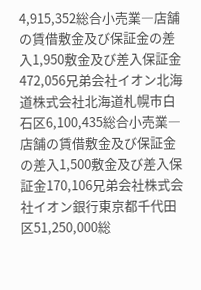4,915,352総合小売業―店舗の賃借敷金及び保証金の差入1,950敷金及び差入保証金472,056兄弟会社イオン北海道株式会社北海道札幌市白石区6,100,435総合小売業―店舗の賃借敷金及び保証金の差入1,500敷金及び差入保証金170,106兄弟会社株式会社イオン銀行東京都千代田区51,250,000総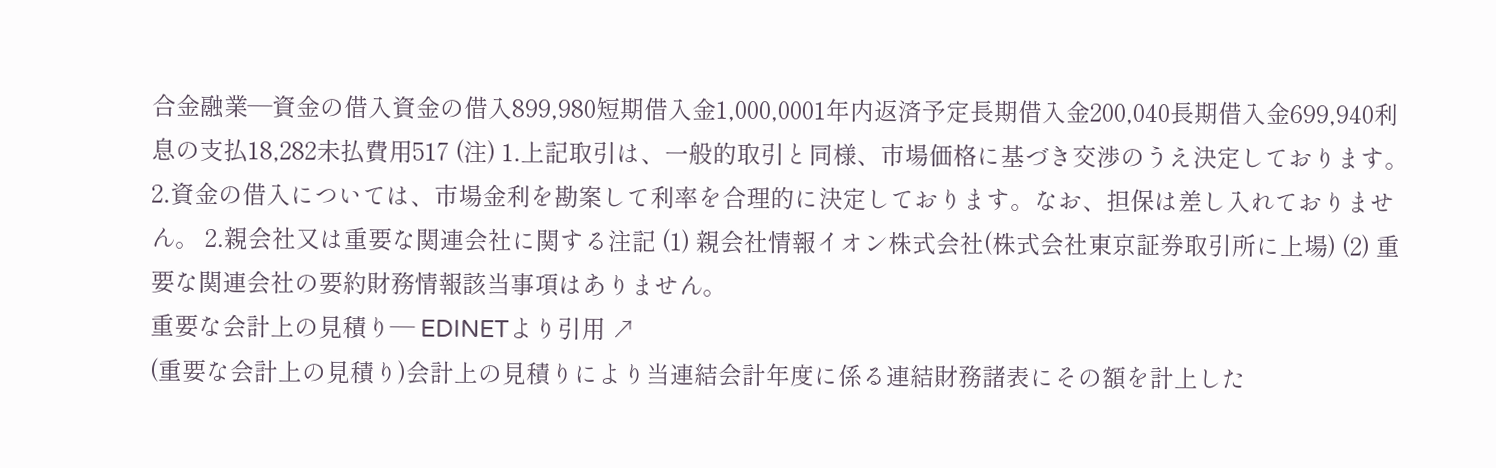合金融業―資金の借入資金の借入899,980短期借入金1,000,0001年内返済予定長期借入金200,040長期借入金699,940利息の支払18,282未払費用517 (注) 1.上記取引は、一般的取引と同様、市場価格に基づき交渉のうえ決定しております。 2.資金の借入については、市場金利を勘案して利率を合理的に決定しております。なお、担保は差し入れておりません。 2.親会社又は重要な関連会社に関する注記 (1) 親会社情報イオン株式会社(株式会社東京証券取引所に上場) (2) 重要な関連会社の要約財務情報該当事項はありません。
重要な会計上の見積り— EDINETより引用 ↗
(重要な会計上の見積り)会計上の見積りにより当連結会計年度に係る連結財務諸表にその額を計上した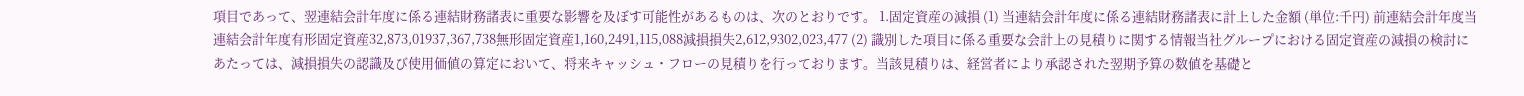項目であって、翌連結会計年度に係る連結財務諸表に重要な影響を及ぼす可能性があるものは、次のとおりです。 1.固定資産の減損 (1) 当連結会計年度に係る連結財務諸表に計上した金額 (単位:千円) 前連結会計年度当連結会計年度有形固定資産32,873,01937,367,738無形固定資産1,160,2491,115,088減損損失2,612,9302,023,477 (2) 識別した項目に係る重要な会計上の見積りに関する情報当社グループにおける固定資産の減損の検討にあたっては、減損損失の認識及び使用価値の算定において、将来キャッシュ・フローの見積りを行っております。当該見積りは、経営者により承認された翌期予算の数値を基礎と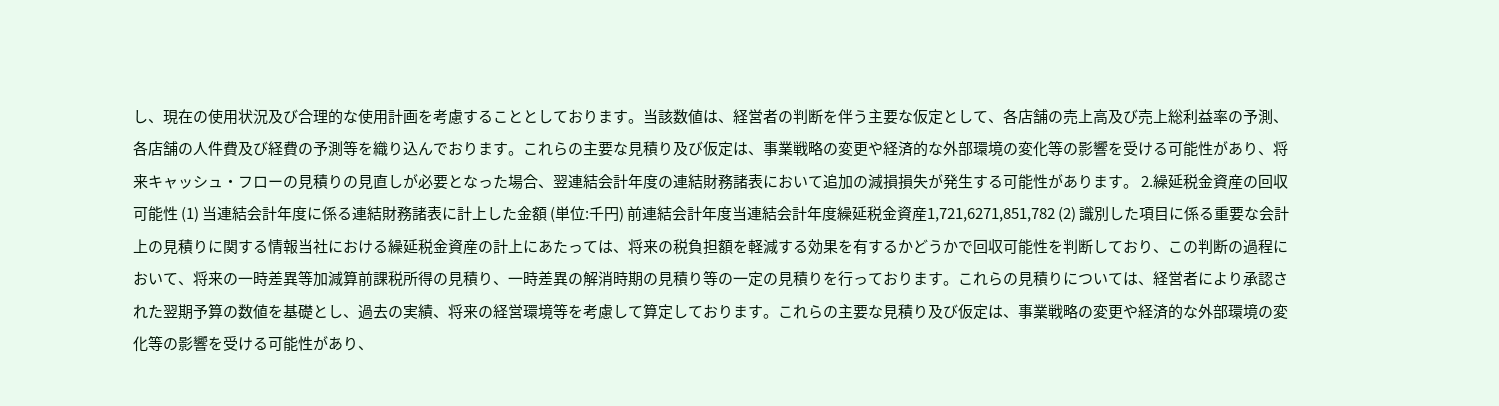し、現在の使用状況及び合理的な使用計画を考慮することとしております。当該数値は、経営者の判断を伴う主要な仮定として、各店舗の売上高及び売上総利益率の予測、各店舗の人件費及び経費の予測等を織り込んでおります。これらの主要な見積り及び仮定は、事業戦略の変更や経済的な外部環境の変化等の影響を受ける可能性があり、将来キャッシュ・フローの見積りの見直しが必要となった場合、翌連結会計年度の連結財務諸表において追加の減損損失が発生する可能性があります。 2.繰延税金資産の回収可能性 (1) 当連結会計年度に係る連結財務諸表に計上した金額 (単位:千円) 前連結会計年度当連結会計年度繰延税金資産1,721,6271,851,782 (2) 識別した項目に係る重要な会計上の見積りに関する情報当社における繰延税金資産の計上にあたっては、将来の税負担額を軽減する効果を有するかどうかで回収可能性を判断しており、この判断の過程において、将来の一時差異等加減算前課税所得の見積り、一時差異の解消時期の見積り等の一定の見積りを行っております。これらの見積りについては、経営者により承認された翌期予算の数値を基礎とし、過去の実績、将来の経営環境等を考慮して算定しております。これらの主要な見積り及び仮定は、事業戦略の変更や経済的な外部環境の変化等の影響を受ける可能性があり、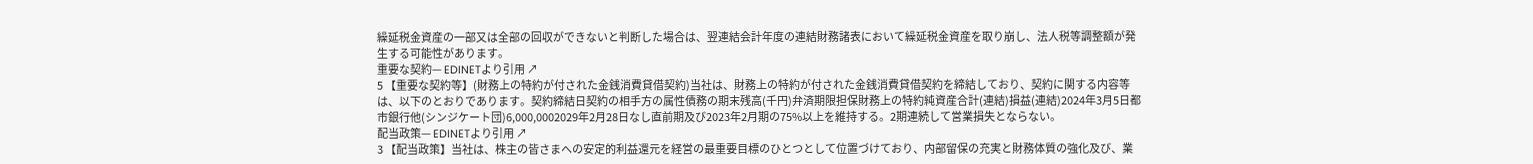繰延税金資産の一部又は全部の回収ができないと判断した場合は、翌連結会計年度の連結財務諸表において繰延税金資産を取り崩し、法人税等調整額が発生する可能性があります。
重要な契約— EDINETより引用 ↗
5 【重要な契約等】(財務上の特約が付された金銭消費貸借契約)当社は、財務上の特約が付された金銭消費貸借契約を締結しており、契約に関する内容等は、以下のとおりであります。契約締結日契約の相手方の属性債務の期末残高(千円)弁済期限担保財務上の特約純資産合計(連結)損益(連結)2024年3月5日都市銀行他(シンジケート団)6,000,0002029年2月28日なし直前期及び2023年2月期の75%以上を維持する。2期連続して営業損失とならない。
配当政策— EDINETより引用 ↗
3 【配当政策】当社は、株主の皆さまへの安定的利益還元を経営の最重要目標のひとつとして位置づけており、内部留保の充実と財務体質の強化及び、業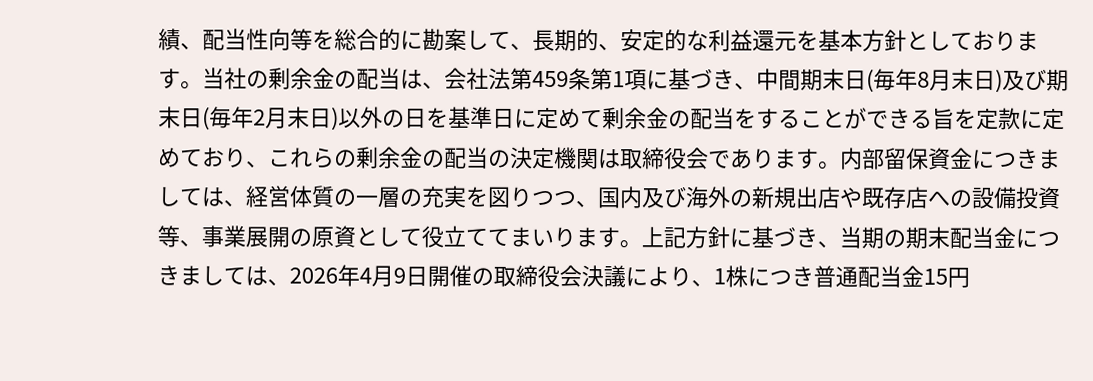績、配当性向等を総合的に勘案して、長期的、安定的な利益還元を基本方針としております。当社の剰余金の配当は、会社法第459条第1項に基づき、中間期末日(毎年8月末日)及び期末日(毎年2月末日)以外の日を基準日に定めて剰余金の配当をすることができる旨を定款に定めており、これらの剰余金の配当の決定機関は取締役会であります。内部留保資金につきましては、経営体質の一層の充実を図りつつ、国内及び海外の新規出店や既存店への設備投資等、事業展開の原資として役立ててまいります。上記方針に基づき、当期の期末配当金につきましては、2026年4月9日開催の取締役会決議により、1株につき普通配当金15円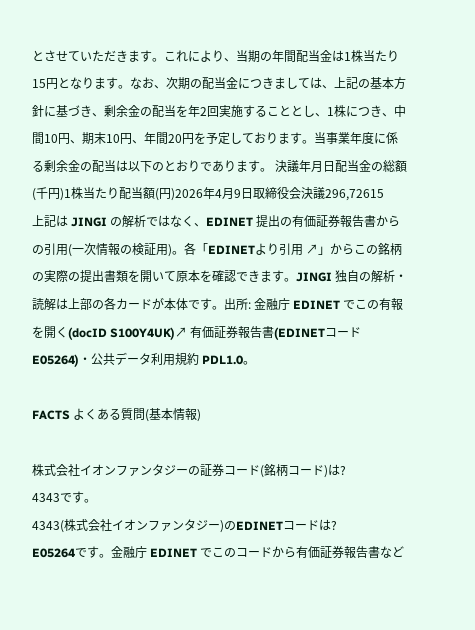とさせていただきます。これにより、当期の年間配当金は1株当たり15円となります。なお、次期の配当金につきましては、上記の基本方針に基づき、剰余金の配当を年2回実施することとし、1株につき、中間10円、期末10円、年間20円を予定しております。当事業年度に係る剰余金の配当は以下のとおりであります。 決議年月日配当金の総額(千円)1株当たり配当額(円)2026年4月9日取締役会決議296,72615
上記は JINGI の解析ではなく、EDINET 提出の有価証券報告書からの引用(一次情報の検証用)。各「EDINETより引用 ↗」からこの銘柄の実際の提出書類を開いて原本を確認できます。JINGI 独自の解析・読解は上部の各カードが本体です。出所: 金融庁 EDINET でこの有報を開く(docID S100Y4UK)↗ 有価証券報告書(EDINETコード E05264)・公共データ利用規約 PDL1.0。

FACTS よくある質問(基本情報)

株式会社イオンファンタジーの証券コード(銘柄コード)は?
4343です。
4343(株式会社イオンファンタジー)のEDINETコードは?
E05264です。金融庁 EDINET でこのコードから有価証券報告書など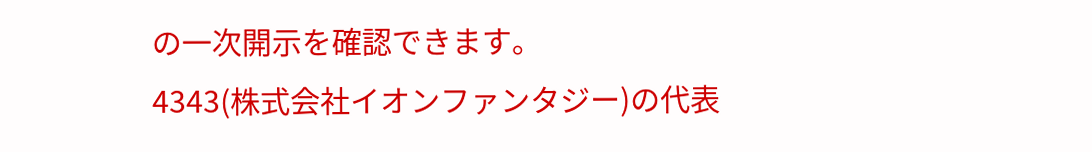の一次開示を確認できます。
4343(株式会社イオンファンタジー)の代表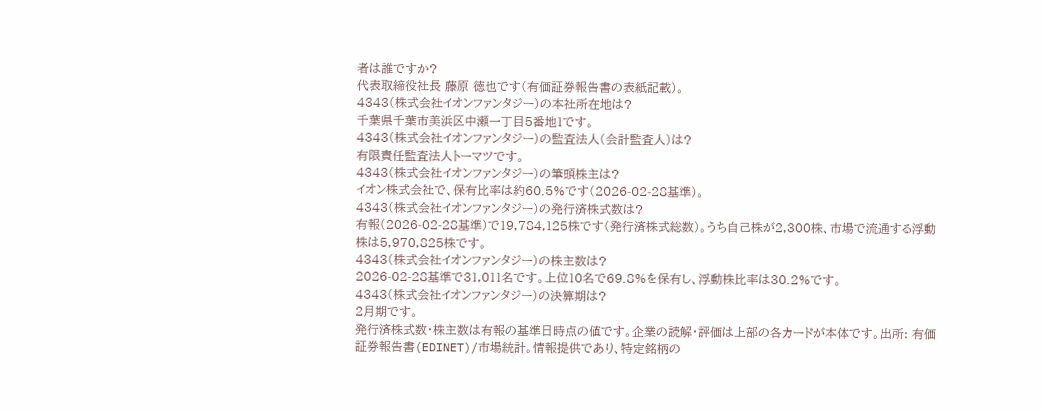者は誰ですか?
代表取締役社長 藤原 徳也です(有価証券報告書の表紙記載)。
4343(株式会社イオンファンタジー)の本社所在地は?
千葉県千葉市美浜区中瀬一丁目5番地1です。
4343(株式会社イオンファンタジー)の監査法人(会計監査人)は?
有限責任監査法人トーマツです。
4343(株式会社イオンファンタジー)の筆頭株主は?
イオン株式会社で、保有比率は約60.5%です(2026-02-28基準)。
4343(株式会社イオンファンタジー)の発行済株式数は?
有報(2026-02-28基準)で19,784,125株です(発行済株式総数)。うち自己株が2,300株、市場で流通する浮動株は5,970,825株です。
4343(株式会社イオンファンタジー)の株主数は?
2026-02-28基準で31,011名です。上位10名で69.8%を保有し、浮動株比率は30.2%です。
4343(株式会社イオンファンタジー)の決算期は?
2月期です。
発行済株式数・株主数は有報の基準日時点の値です。企業の読解・評価は上部の各カードが本体です。出所: 有価証券報告書(EDINET)/市場統計。情報提供であり、特定銘柄の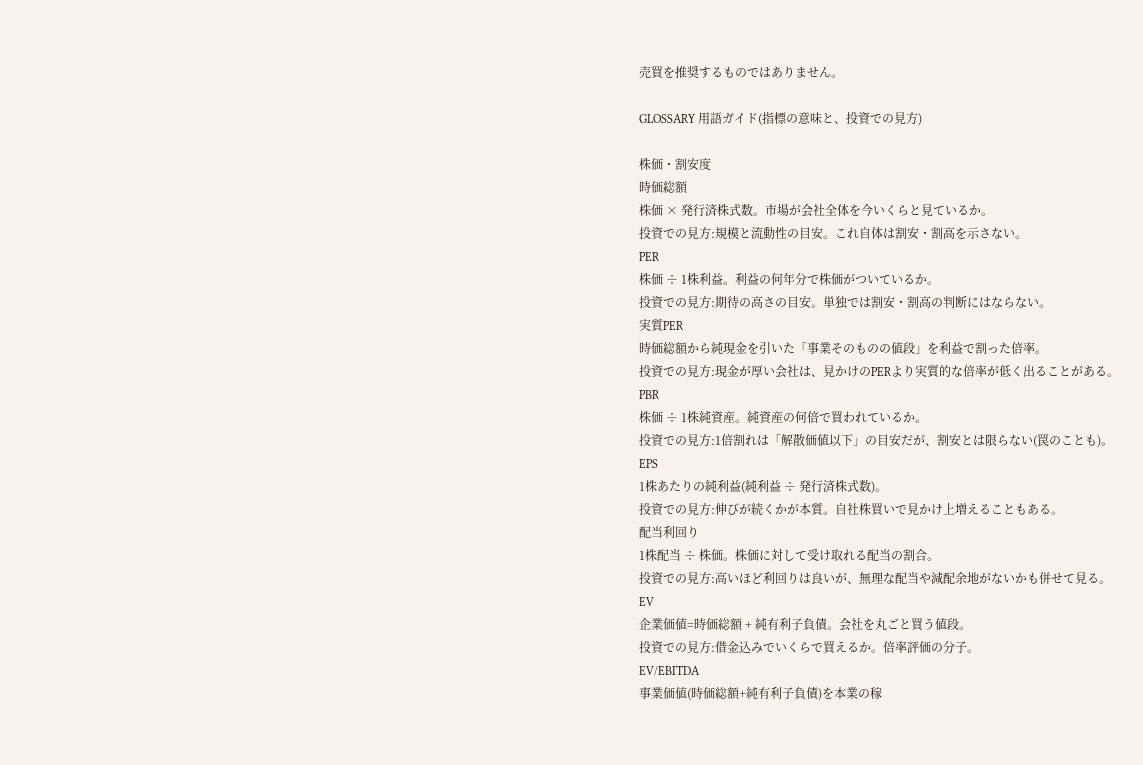売買を推奨するものではありません。

GLOSSARY 用語ガイド(指標の意味と、投資での見方)

株価・割安度
時価総額
株価 × 発行済株式数。市場が会社全体を今いくらと見ているか。
投資での見方:規模と流動性の目安。これ自体は割安・割高を示さない。
PER
株価 ÷ 1株利益。利益の何年分で株価がついているか。
投資での見方:期待の高さの目安。単独では割安・割高の判断にはならない。
実質PER
時価総額から純現金を引いた「事業そのものの値段」を利益で割った倍率。
投資での見方:現金が厚い会社は、見かけのPERより実質的な倍率が低く出ることがある。
PBR
株価 ÷ 1株純資産。純資産の何倍で買われているか。
投資での見方:1倍割れは「解散価値以下」の目安だが、割安とは限らない(罠のことも)。
EPS
1株あたりの純利益(純利益 ÷ 発行済株式数)。
投資での見方:伸びが続くかが本質。自社株買いで見かけ上増えることもある。
配当利回り
1株配当 ÷ 株価。株価に対して受け取れる配当の割合。
投資での見方:高いほど利回りは良いが、無理な配当や減配余地がないかも併せて見る。
EV
企業価値=時価総額 + 純有利子負債。会社を丸ごと買う値段。
投資での見方:借金込みでいくらで買えるか。倍率評価の分子。
EV/EBITDA
事業価値(時価総額+純有利子負債)を本業の稼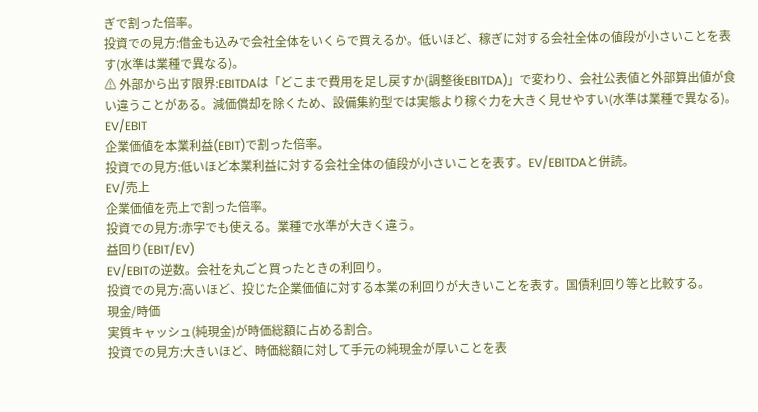ぎで割った倍率。
投資での見方:借金も込みで会社全体をいくらで買えるか。低いほど、稼ぎに対する会社全体の値段が小さいことを表す(水準は業種で異なる)。
⚠ 外部から出す限界:EBITDAは「どこまで費用を足し戻すか(調整後EBITDA)」で変わり、会社公表値と外部算出値が食い違うことがある。減価償却を除くため、設備集約型では実態より稼ぐ力を大きく見せやすい(水準は業種で異なる)。
EV/EBIT
企業価値を本業利益(EBIT)で割った倍率。
投資での見方:低いほど本業利益に対する会社全体の値段が小さいことを表す。EV/EBITDAと併読。
EV/売上
企業価値を売上で割った倍率。
投資での見方:赤字でも使える。業種で水準が大きく違う。
益回り(EBIT/EV)
EV/EBITの逆数。会社を丸ごと買ったときの利回り。
投資での見方:高いほど、投じた企業価値に対する本業の利回りが大きいことを表す。国債利回り等と比較する。
現金/時価
実質キャッシュ(純現金)が時価総額に占める割合。
投資での見方:大きいほど、時価総額に対して手元の純現金が厚いことを表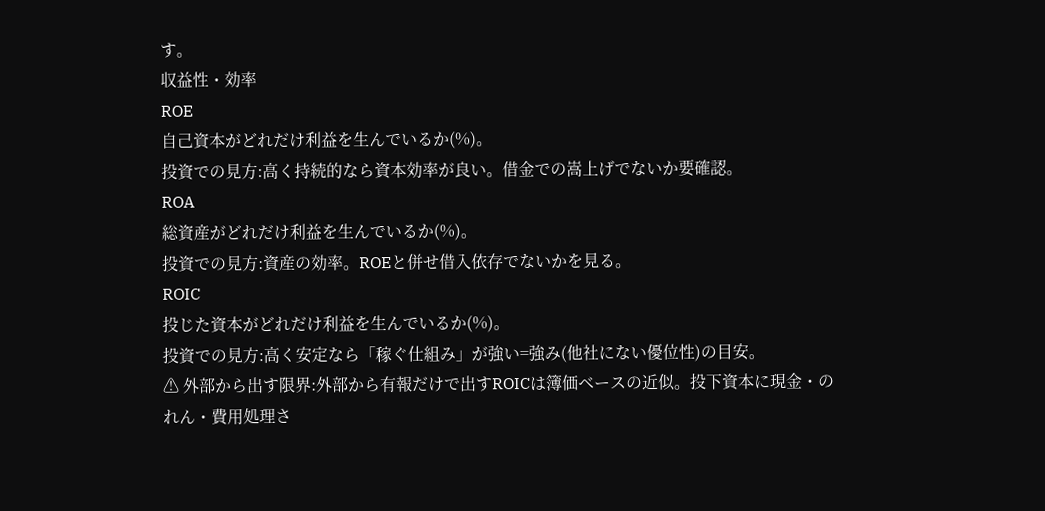す。
収益性・効率
ROE
自己資本がどれだけ利益を生んでいるか(%)。
投資での見方:高く持続的なら資本効率が良い。借金での嵩上げでないか要確認。
ROA
総資産がどれだけ利益を生んでいるか(%)。
投資での見方:資産の効率。ROEと併せ借入依存でないかを見る。
ROIC
投じた資本がどれだけ利益を生んでいるか(%)。
投資での見方:高く安定なら「稼ぐ仕組み」が強い=強み(他社にない優位性)の目安。
⚠ 外部から出す限界:外部から有報だけで出すROICは簿価ベースの近似。投下資本に現金・のれん・費用処理さ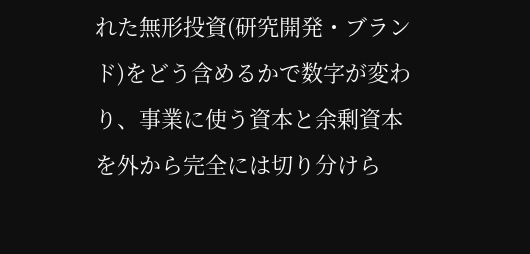れた無形投資(研究開発・ブランド)をどう含めるかで数字が変わり、事業に使う資本と余剰資本を外から完全には切り分けら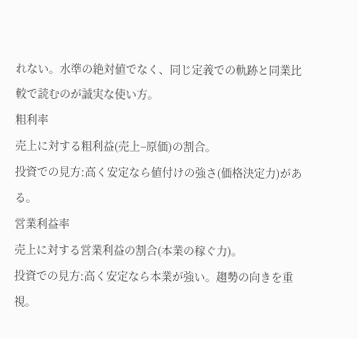れない。水準の絶対値でなく、同じ定義での軌跡と同業比較で読むのが誠実な使い方。
粗利率
売上に対する粗利益(売上−原価)の割合。
投資での見方:高く安定なら値付けの強さ(価格決定力)がある。
営業利益率
売上に対する営業利益の割合(本業の稼ぐ力)。
投資での見方:高く安定なら本業が強い。趨勢の向きを重視。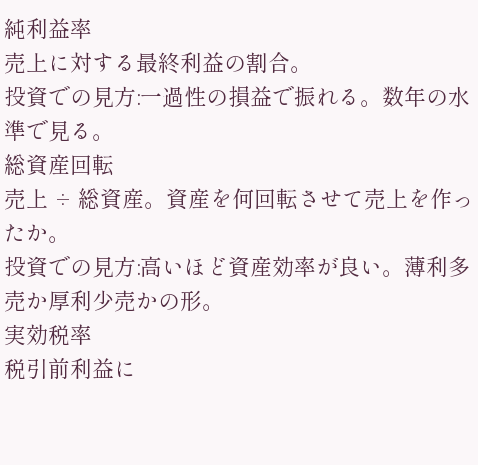純利益率
売上に対する最終利益の割合。
投資での見方:一過性の損益で振れる。数年の水準で見る。
総資産回転
売上 ÷ 総資産。資産を何回転させて売上を作ったか。
投資での見方:高いほど資産効率が良い。薄利多売か厚利少売かの形。
実効税率
税引前利益に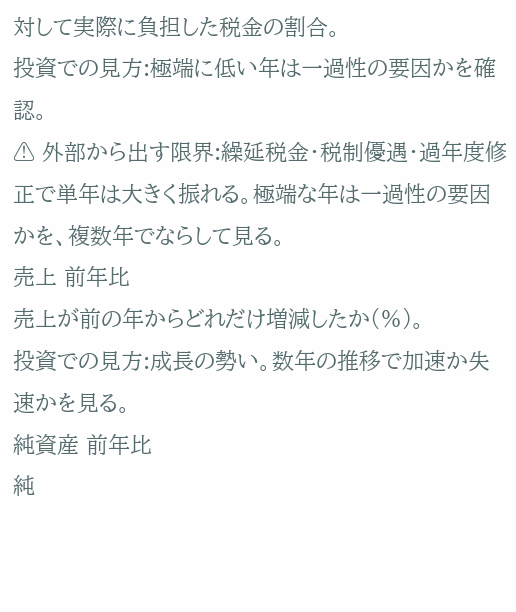対して実際に負担した税金の割合。
投資での見方:極端に低い年は一過性の要因かを確認。
⚠ 外部から出す限界:繰延税金・税制優遇・過年度修正で単年は大きく振れる。極端な年は一過性の要因かを、複数年でならして見る。
売上 前年比
売上が前の年からどれだけ増減したか(%)。
投資での見方:成長の勢い。数年の推移で加速か失速かを見る。
純資産 前年比
純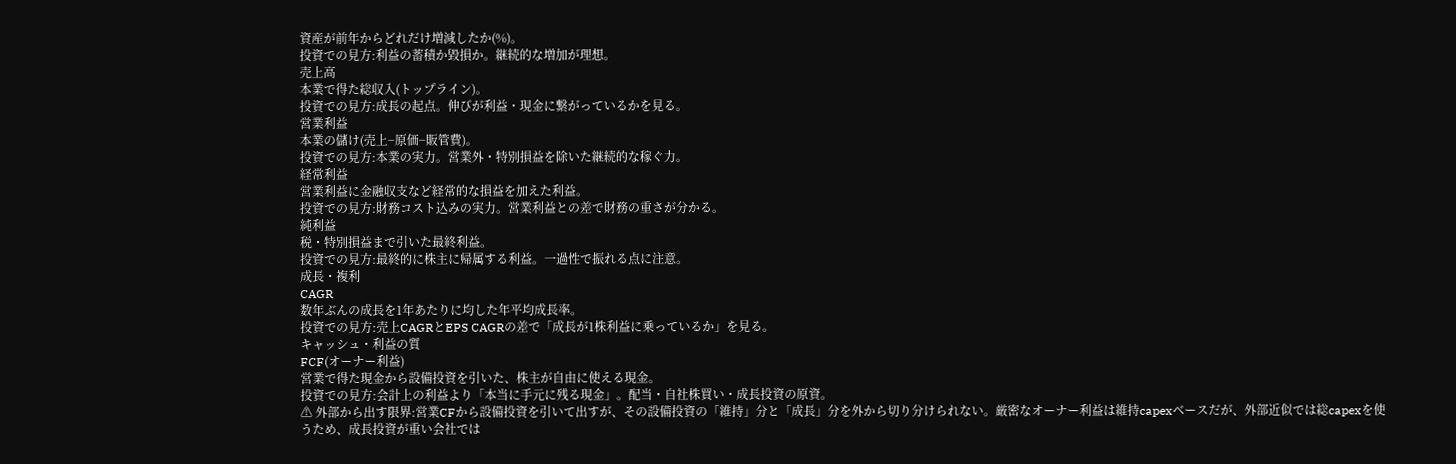資産が前年からどれだけ増減したか(%)。
投資での見方:利益の蓄積か毀損か。継続的な増加が理想。
売上高
本業で得た総収入(トップライン)。
投資での見方:成長の起点。伸びが利益・現金に繋がっているかを見る。
営業利益
本業の儲け(売上−原価−販管費)。
投資での見方:本業の実力。営業外・特別損益を除いた継続的な稼ぐ力。
経常利益
営業利益に金融収支など経常的な損益を加えた利益。
投資での見方:財務コスト込みの実力。営業利益との差で財務の重さが分かる。
純利益
税・特別損益まで引いた最終利益。
投資での見方:最終的に株主に帰属する利益。一過性で振れる点に注意。
成長・複利
CAGR
数年ぶんの成長を1年あたりに均した年平均成長率。
投資での見方:売上CAGRとEPS CAGRの差で「成長が1株利益に乗っているか」を見る。
キャッシュ・利益の質
FCF(オーナー利益)
営業で得た現金から設備投資を引いた、株主が自由に使える現金。
投資での見方:会計上の利益より「本当に手元に残る現金」。配当・自社株買い・成長投資の原資。
⚠ 外部から出す限界:営業CFから設備投資を引いて出すが、その設備投資の「維持」分と「成長」分を外から切り分けられない。厳密なオーナー利益は維持capexベースだが、外部近似では総capexを使うため、成長投資が重い会社では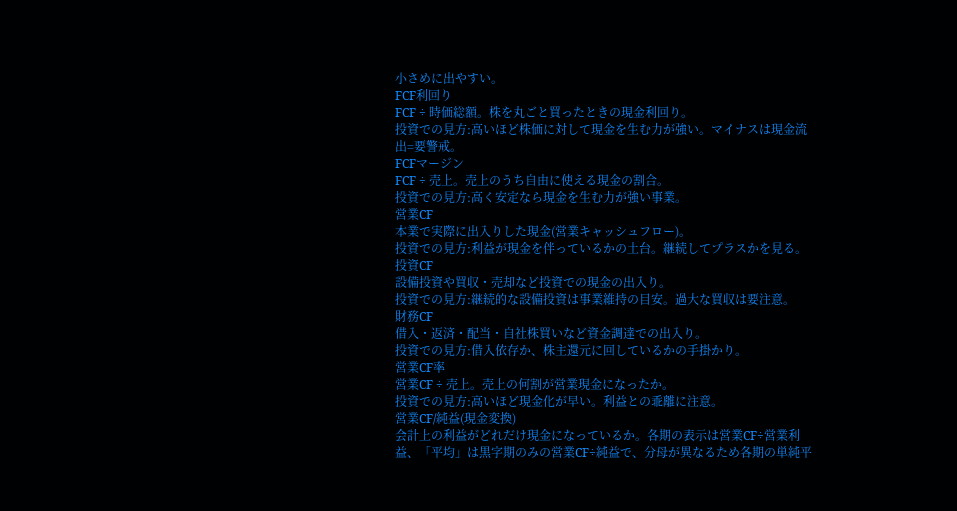小さめに出やすい。
FCF利回り
FCF ÷ 時価総額。株を丸ごと買ったときの現金利回り。
投資での見方:高いほど株価に対して現金を生む力が強い。マイナスは現金流出=要警戒。
FCFマージン
FCF ÷ 売上。売上のうち自由に使える現金の割合。
投資での見方:高く安定なら現金を生む力が強い事業。
営業CF
本業で実際に出入りした現金(営業キャッシュフロー)。
投資での見方:利益が現金を伴っているかの土台。継続してプラスかを見る。
投資CF
設備投資や買収・売却など投資での現金の出入り。
投資での見方:継続的な設備投資は事業維持の目安。過大な買収は要注意。
財務CF
借入・返済・配当・自社株買いなど資金調達での出入り。
投資での見方:借入依存か、株主還元に回しているかの手掛かり。
営業CF率
営業CF ÷ 売上。売上の何割が営業現金になったか。
投資での見方:高いほど現金化が早い。利益との乖離に注意。
営業CF/純益(現金変換)
会計上の利益がどれだけ現金になっているか。各期の表示は営業CF÷営業利益、「平均」は黒字期のみの営業CF÷純益で、分母が異なるため各期の単純平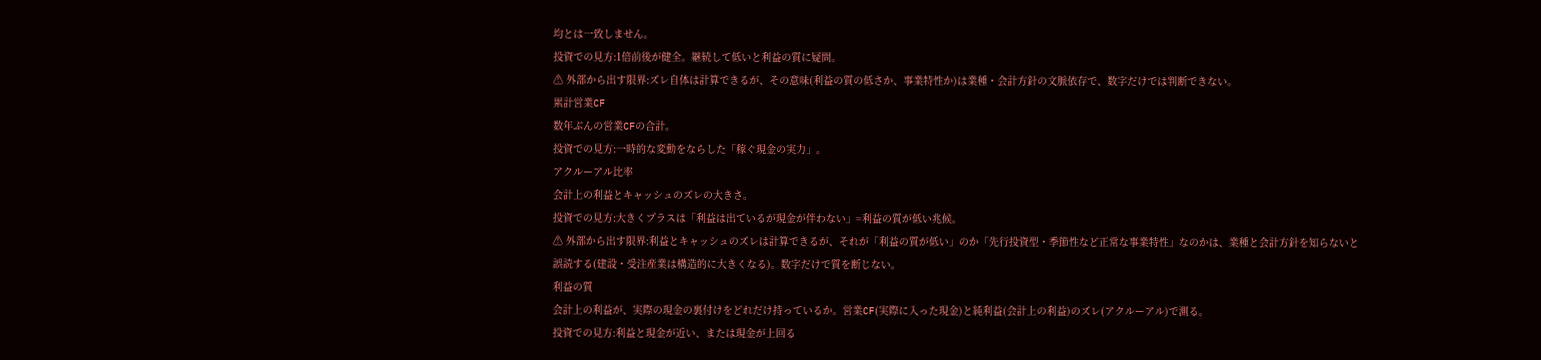均とは一致しません。
投資での見方:1倍前後が健全。継続して低いと利益の質に疑問。
⚠ 外部から出す限界:ズレ自体は計算できるが、その意味(利益の質の低さか、事業特性か)は業種・会計方針の文脈依存で、数字だけでは判断できない。
累計営業CF
数年ぶんの営業CFの合計。
投資での見方:一時的な変動をならした「稼ぐ現金の実力」。
アクルーアル比率
会計上の利益とキャッシュのズレの大きさ。
投資での見方:大きくプラスは「利益は出ているが現金が伴わない」=利益の質が低い兆候。
⚠ 外部から出す限界:利益とキャッシュのズレは計算できるが、それが「利益の質が低い」のか「先行投資型・季節性など正常な事業特性」なのかは、業種と会計方針を知らないと誤読する(建設・受注産業は構造的に大きくなる)。数字だけで質を断じない。
利益の質
会計上の利益が、実際の現金の裏付けをどれだけ持っているか。営業CF(実際に入った現金)と純利益(会計上の利益)のズレ(アクルーアル)で測る。
投資での見方:利益と現金が近い、または現金が上回る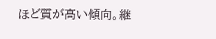ほど質が高い傾向。継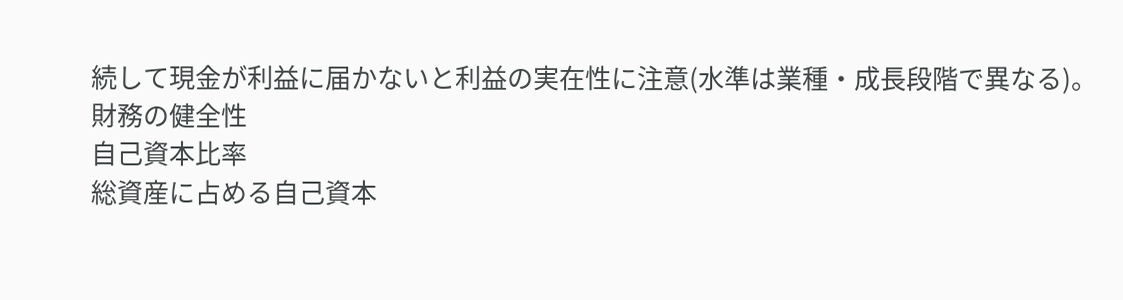続して現金が利益に届かないと利益の実在性に注意(水準は業種・成長段階で異なる)。
財務の健全性
自己資本比率
総資産に占める自己資本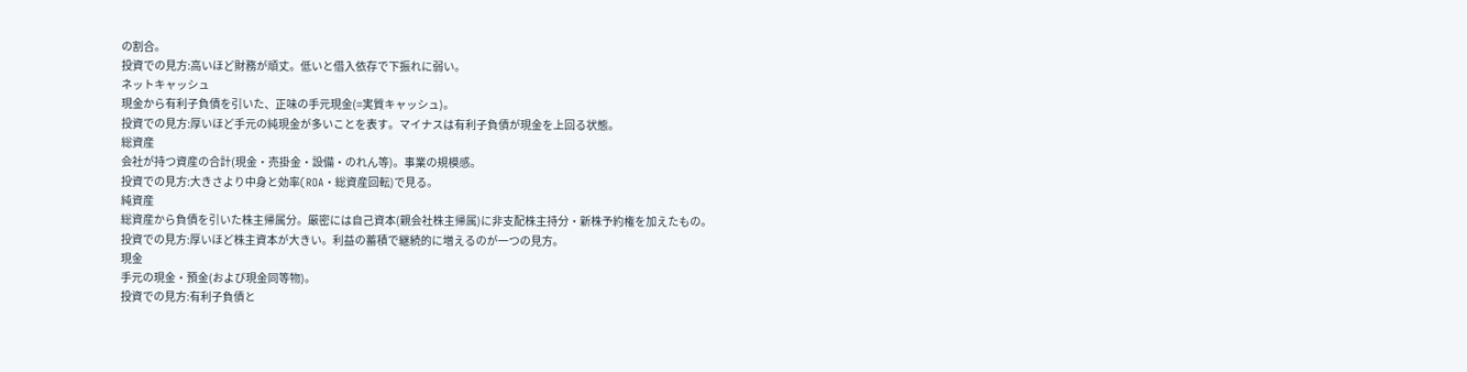の割合。
投資での見方:高いほど財務が頑丈。低いと借入依存で下振れに弱い。
ネットキャッシュ
現金から有利子負債を引いた、正味の手元現金(=実質キャッシュ)。
投資での見方:厚いほど手元の純現金が多いことを表す。マイナスは有利子負債が現金を上回る状態。
総資産
会社が持つ資産の合計(現金・売掛金・設備・のれん等)。事業の規模感。
投資での見方:大きさより中身と効率(ROA・総資産回転)で見る。
純資産
総資産から負債を引いた株主帰属分。厳密には自己資本(親会社株主帰属)に非支配株主持分・新株予約権を加えたもの。
投資での見方:厚いほど株主資本が大きい。利益の蓄積で継続的に増えるのが一つの見方。
現金
手元の現金・預金(および現金同等物)。
投資での見方:有利子負債と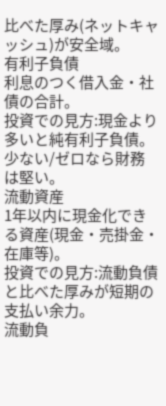比べた厚み(ネットキャッシュ)が安全域。
有利子負債
利息のつく借入金・社債の合計。
投資での見方:現金より多いと純有利子負債。少ない/ゼロなら財務は堅い。
流動資産
1年以内に現金化できる資産(現金・売掛金・在庫等)。
投資での見方:流動負債と比べた厚みが短期の支払い余力。
流動負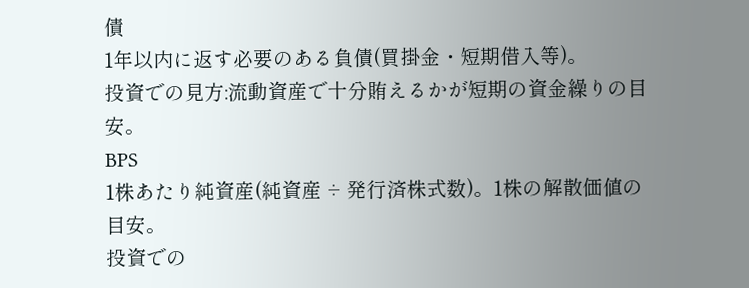債
1年以内に返す必要のある負債(買掛金・短期借入等)。
投資での見方:流動資産で十分賄えるかが短期の資金繰りの目安。
BPS
1株あたり純資産(純資産 ÷ 発行済株式数)。1株の解散価値の目安。
投資での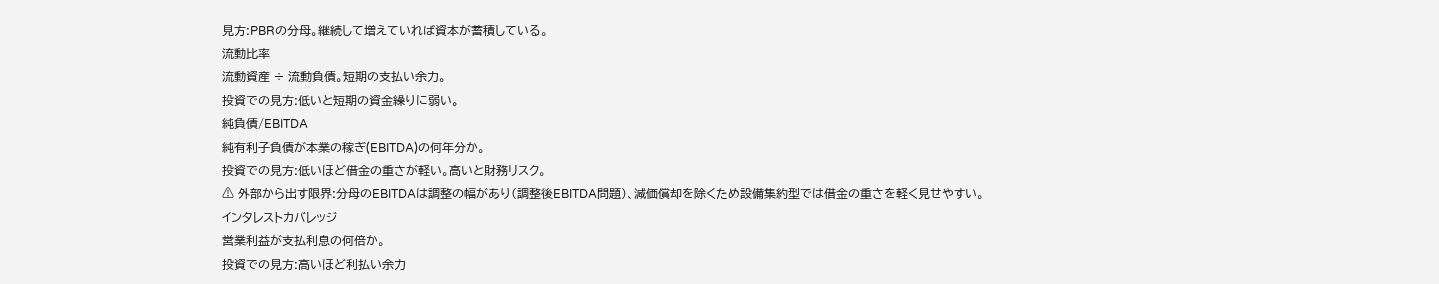見方:PBRの分母。継続して増えていれば資本が蓄積している。
流動比率
流動資産 ÷ 流動負債。短期の支払い余力。
投資での見方:低いと短期の資金繰りに弱い。
純負債/EBITDA
純有利子負債が本業の稼ぎ(EBITDA)の何年分か。
投資での見方:低いほど借金の重さが軽い。高いと財務リスク。
⚠ 外部から出す限界:分母のEBITDAは調整の幅があり(調整後EBITDA問題)、減価償却を除くため設備集約型では借金の重さを軽く見せやすい。
インタレストカバレッジ
営業利益が支払利息の何倍か。
投資での見方:高いほど利払い余力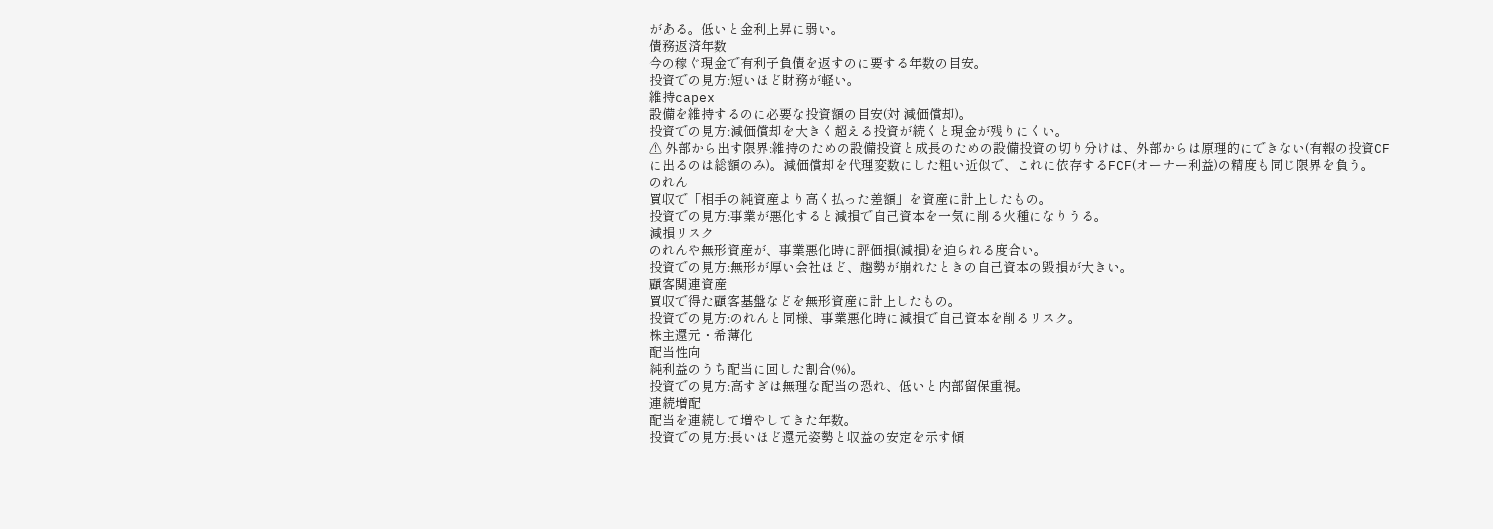がある。低いと金利上昇に弱い。
債務返済年数
今の稼ぐ現金で有利子負債を返すのに要する年数の目安。
投資での見方:短いほど財務が軽い。
維持capex
設備を維持するのに必要な投資額の目安(対 減価償却)。
投資での見方:減価償却を大きく超える投資が続くと現金が残りにくい。
⚠ 外部から出す限界:維持のための設備投資と成長のための設備投資の切り分けは、外部からは原理的にできない(有報の投資CFに出るのは総額のみ)。減価償却を代理変数にした粗い近似で、これに依存するFCF(オーナー利益)の精度も同じ限界を負う。
のれん
買収で「相手の純資産より高く払った差額」を資産に計上したもの。
投資での見方:事業が悪化すると減損で自己資本を一気に削る火種になりうる。
減損リスク
のれんや無形資産が、事業悪化時に評価損(減損)を迫られる度合い。
投資での見方:無形が厚い会社ほど、趨勢が崩れたときの自己資本の毀損が大きい。
顧客関連資産
買収で得た顧客基盤などを無形資産に計上したもの。
投資での見方:のれんと同様、事業悪化時に減損で自己資本を削るリスク。
株主還元・希薄化
配当性向
純利益のうち配当に回した割合(%)。
投資での見方:高すぎは無理な配当の恐れ、低いと内部留保重視。
連続増配
配当を連続して増やしてきた年数。
投資での見方:長いほど還元姿勢と収益の安定を示す傾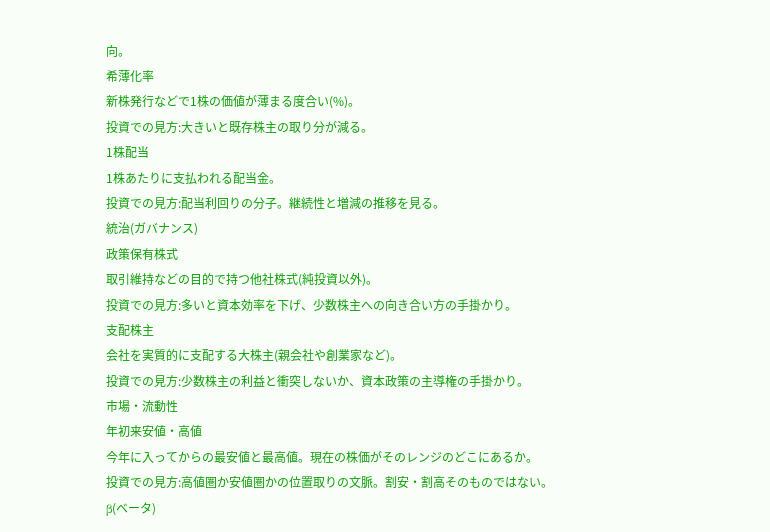向。
希薄化率
新株発行などで1株の価値が薄まる度合い(%)。
投資での見方:大きいと既存株主の取り分が減る。
1株配当
1株あたりに支払われる配当金。
投資での見方:配当利回りの分子。継続性と増減の推移を見る。
統治(ガバナンス)
政策保有株式
取引維持などの目的で持つ他社株式(純投資以外)。
投資での見方:多いと資本効率を下げ、少数株主への向き合い方の手掛かり。
支配株主
会社を実質的に支配する大株主(親会社や創業家など)。
投資での見方:少数株主の利益と衝突しないか、資本政策の主導権の手掛かり。
市場・流動性
年初来安値・高値
今年に入ってからの最安値と最高値。現在の株価がそのレンジのどこにあるか。
投資での見方:高値圏か安値圏かの位置取りの文脈。割安・割高そのものではない。
β(ベータ)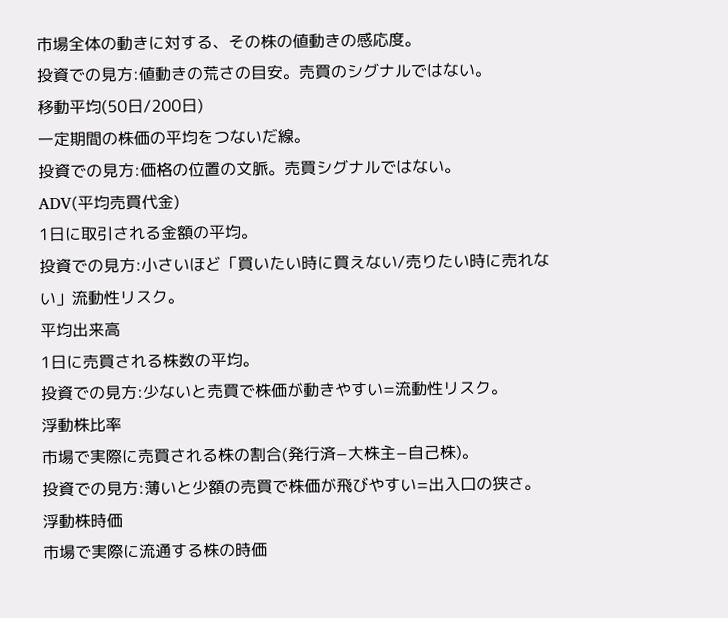市場全体の動きに対する、その株の値動きの感応度。
投資での見方:値動きの荒さの目安。売買のシグナルではない。
移動平均(50日/200日)
一定期間の株価の平均をつないだ線。
投資での見方:価格の位置の文脈。売買シグナルではない。
ADV(平均売買代金)
1日に取引される金額の平均。
投資での見方:小さいほど「買いたい時に買えない/売りたい時に売れない」流動性リスク。
平均出来高
1日に売買される株数の平均。
投資での見方:少ないと売買で株価が動きやすい=流動性リスク。
浮動株比率
市場で実際に売買される株の割合(発行済−大株主−自己株)。
投資での見方:薄いと少額の売買で株価が飛びやすい=出入口の狭さ。
浮動株時価
市場で実際に流通する株の時価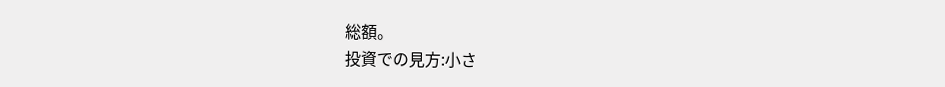総額。
投資での見方:小さ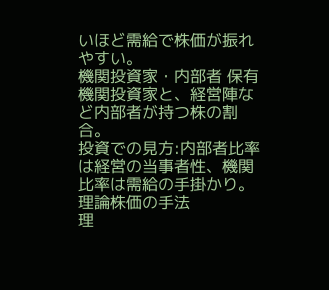いほど需給で株価が振れやすい。
機関投資家・内部者 保有
機関投資家と、経営陣など内部者が持つ株の割合。
投資での見方:内部者比率は経営の当事者性、機関比率は需給の手掛かり。
理論株価の手法
理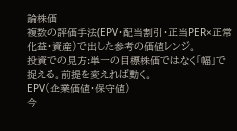論株価
複数の評価手法(EPV・配当割引・正当PER×正常化益・資産)で出した参考の価値レンジ。
投資での見方:単一の目標株価ではなく「幅」で捉える。前提を変えれば動く。
EPV(企業価値・保守値)
今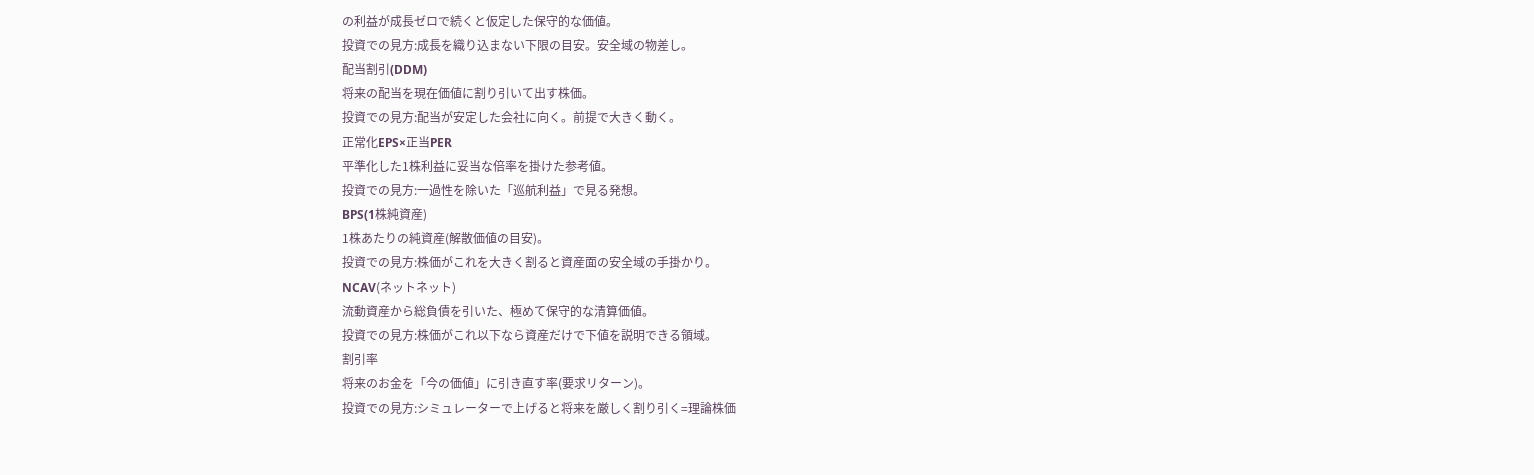の利益が成長ゼロで続くと仮定した保守的な価値。
投資での見方:成長を織り込まない下限の目安。安全域の物差し。
配当割引(DDM)
将来の配当を現在価値に割り引いて出す株価。
投資での見方:配当が安定した会社に向く。前提で大きく動く。
正常化EPS×正当PER
平準化した1株利益に妥当な倍率を掛けた参考値。
投資での見方:一過性を除いた「巡航利益」で見る発想。
BPS(1株純資産)
1株あたりの純資産(解散価値の目安)。
投資での見方:株価がこれを大きく割ると資産面の安全域の手掛かり。
NCAV(ネットネット)
流動資産から総負債を引いた、極めて保守的な清算価値。
投資での見方:株価がこれ以下なら資産だけで下値を説明できる領域。
割引率
将来のお金を「今の価値」に引き直す率(要求リターン)。
投資での見方:シミュレーターで上げると将来を厳しく割り引く=理論株価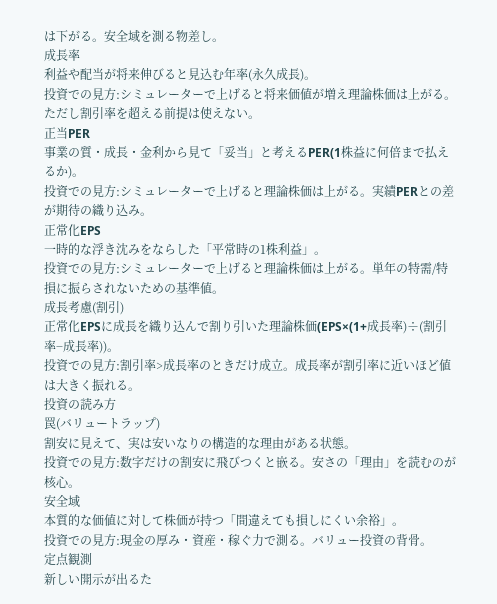は下がる。安全域を測る物差し。
成長率
利益や配当が将来伸びると見込む年率(永久成長)。
投資での見方:シミュレーターで上げると将来価値が増え理論株価は上がる。ただし割引率を超える前提は使えない。
正当PER
事業の質・成長・金利から見て「妥当」と考えるPER(1株益に何倍まで払えるか)。
投資での見方:シミュレーターで上げると理論株価は上がる。実績PERとの差が期待の織り込み。
正常化EPS
一時的な浮き沈みをならした「平常時の1株利益」。
投資での見方:シミュレーターで上げると理論株価は上がる。単年の特需/特損に振らされないための基準値。
成長考慮(割引)
正常化EPSに成長を織り込んで割り引いた理論株価(EPS×(1+成長率)÷(割引率−成長率))。
投資での見方:割引率>成長率のときだけ成立。成長率が割引率に近いほど値は大きく振れる。
投資の読み方
罠(バリュートラップ)
割安に見えて、実は安いなりの構造的な理由がある状態。
投資での見方:数字だけの割安に飛びつくと嵌る。安さの「理由」を読むのが核心。
安全域
本質的な価値に対して株価が持つ「間違えても損しにくい余裕」。
投資での見方:現金の厚み・資産・稼ぐ力で測る。バリュー投資の背骨。
定点観測
新しい開示が出るた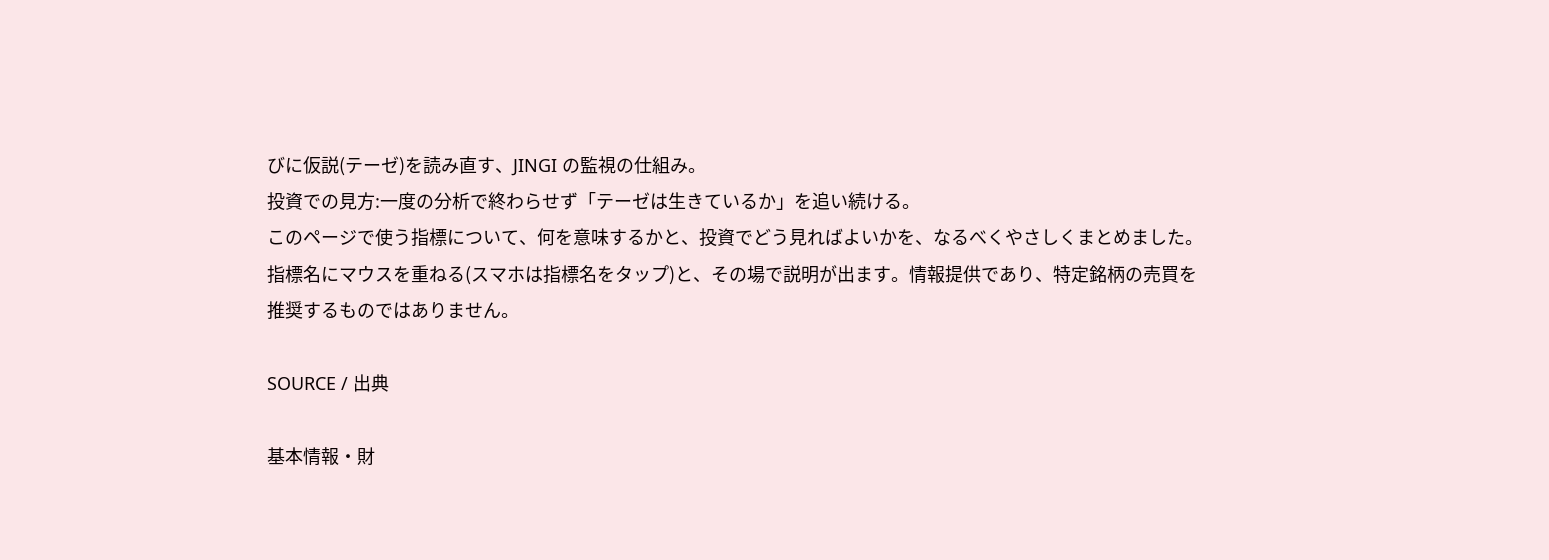びに仮説(テーゼ)を読み直す、JINGI の監視の仕組み。
投資での見方:一度の分析で終わらせず「テーゼは生きているか」を追い続ける。
このページで使う指標について、何を意味するかと、投資でどう見ればよいかを、なるべくやさしくまとめました。指標名にマウスを重ねる(スマホは指標名をタップ)と、その場で説明が出ます。情報提供であり、特定銘柄の売買を推奨するものではありません。

SOURCE / 出典

基本情報・財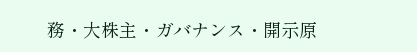務・大株主・ガバナンス・開示原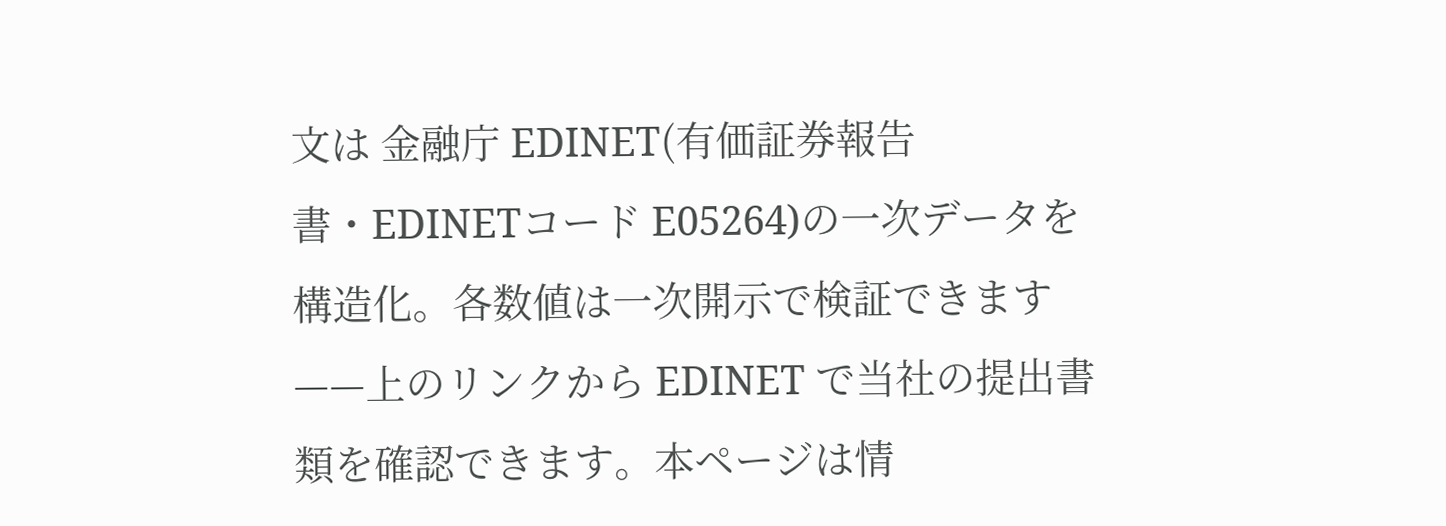文は 金融庁 EDINET(有価証券報告書・EDINETコード E05264)の一次データを構造化。各数値は一次開示で検証できます——上のリンクから EDINET で当社の提出書類を確認できます。本ページは情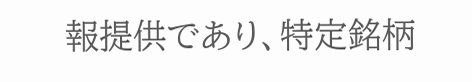報提供であり、特定銘柄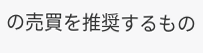の売買を推奨するもの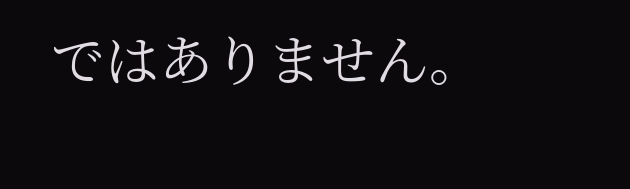ではありません。